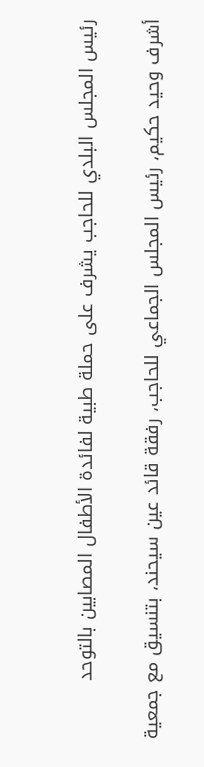رئيس المجلس البلدي للحاجب يشرف على حملة طبية لفائدة الأطفال المصابين بالتوحد

أشرف وحيد حكيم، رئيس المجلس الجماعي للحاجب، رفقة قائد عين سيحند، بتنسيق مع جمعية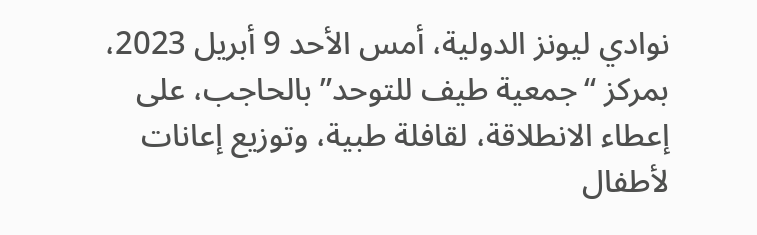نوادي ليونز الدولية، أمس الأحد 9 أبريل 2023، بمركز “جمعية طيف للتوحد” بالحاجب، على إعطاء الانطلاقة، لقافلة طبية، وتوزيع إعانات لأطفال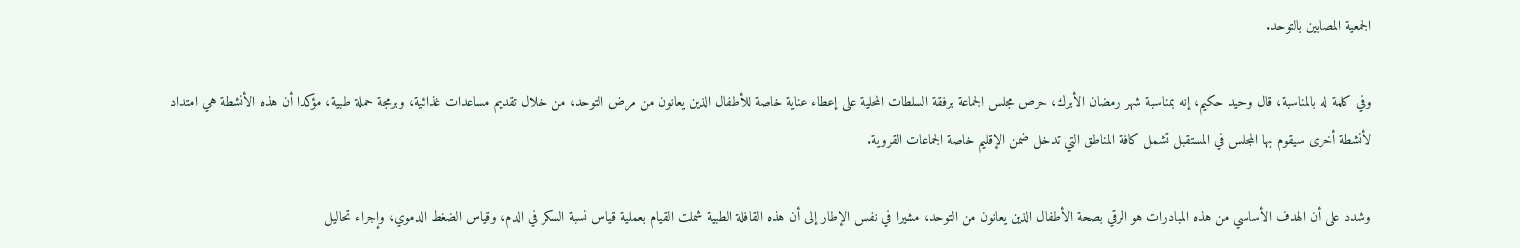الجمعية المصابين بالتوحد.

وفي كلمة له بالمناسبة، قال وحيد حكيم، إنه بمناسبة شهر رمضان الأبرك، حرص مجلس الجماعة برفقة السلطات المحلية على إعطاء عناية خاصة للأطفال الذين يعانون من مرض التوحد، من خلال تقديم مساعدات غذائية، وبرمجة حملة طبية، مؤكدا أن هذه الأنشطة هي امتداد لأنشطة أخرى سيقوم بها المجلس في المستقبل تشمل كافة المناطق التي تدخل ضمن الإقليم خاصة الجماعات القروية.

وشدد على أن الهدف الأساسي من هذه المبادرات هو الرقي بصحة الأطفال الذين يعانون من التوحد، مشيرا في نفس الإطار إلى أن هذه القافلة الطبية شملت القيام بعملية قياس نسبة السكر في الدم، وقياس الضغط الدموي، وإجراء تحاليل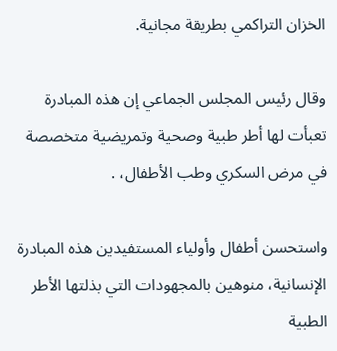الخزان التراكمي بطريقة مجانية.

وقال رئيس المجلس الجماعي إن هذه المبادرة تعبأت لها أطر طبية وصحية وتمريضية متخصصة في مرض السكري وطب الأطفال، .

واستحسن أطفال وأولياء المستفيدين هذه المبادرة الإنسانية، منوهين بالمجهودات التي بذلتها الأطر الطبية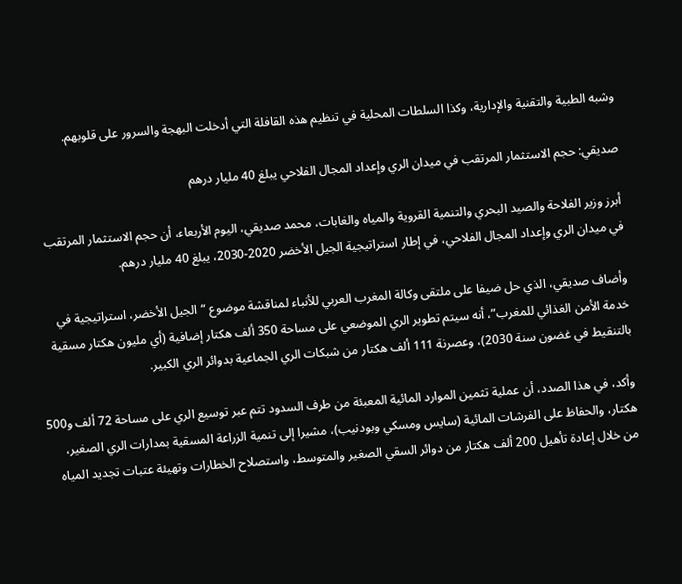وشبه الطبية والتقنية والإدارية، وكذا السلطات المحلية في تنظيم هذه القافلة التي أدخلت البهجة والسرور على قلوبهم.

صديقي: حجم الاستثمار المرتقب في ميدان الري وإعداد المجال الفلاحي يبلغ 40 مليار درهم

أبرز وزير الفلاحة والصيد البحري والتنمية القروية والمياه والغابات، محمد صديقي، اليوم الأربعاء، أن حجم الاستثمار المرتقب في ميدان الري وإعداد المجال الفلاحي، في إطار استراتيجية الجيل الأخضر 2020-2030، يبلغ 40 مليار درهم.

وأضاف صديقي، الذي حل ضيفا على ملتقى وكالة المغرب العربي للأنباء لمناقشة موضوع “الجيل الأخضر، استراتيجية في خدمة الأمن الغذائي للمغرب”، أنه سيتم تطوير الري الموضعي على مساحة 350 ألف هكتار إضافية (أي مليون هكتار مسقية بالتنقيط في غضون سنة 2030)، وعصرنة 111 ألف هكتار من شبكات الري الجماعية بدوائر الري الكبير.

وأكد، في هذا الصدد، أن عملية تثمين الموارد المائية المعبئة من طرف السدود تتم عبر توسيع الري على مساحة 72 ألف و500 هكتار، والحفاظ على الفرشات المائية (سايس ومسكي وبودنيب)، مشيرا إلى تنمية الزراعة المسقية بمدارات الري الصغير، من خلال إعادة تأهيل 200 ألف هكتار من دوائر السقي الصغير والمتوسط، واستصلاح الخطارات وتهيئة عتبات تجديد المياه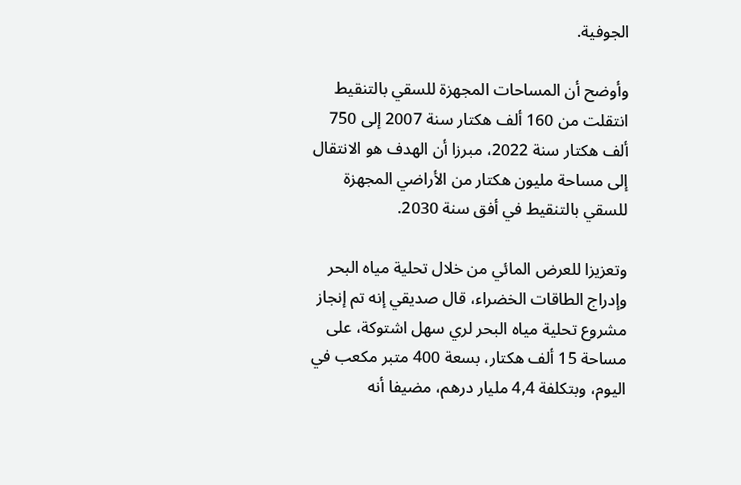الجوفية.

وأوضح أن المساحات المجهزة للسقي بالتنقيط انتقلت من 160 ألف هكتار سنة 2007 إلى 750 ألف هكتار سنة 2022، مبرزا أن الهدف هو الانتقال إلى مساحة مليون هكتار من الأراضي المجهزة للسقي بالتنقيط في أفق سنة 2030.

وتعزيزا للعرض المائي من خلال تحلية مياه البحر وإدراج الطاقات الخضراء، قال صديقي إنه تم إنجاز مشروع تحلية مياه البحر لري سهل اشتوكة، على مساحة 15 ألف هكتار، بسعة 400 متبر مكعب في اليوم، وبتكلفة 4,4 مليار درهم، مضيفا أنه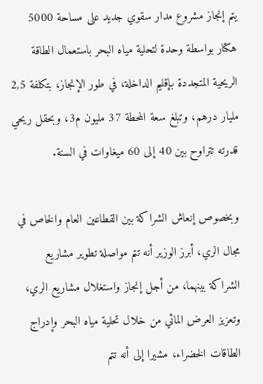يتم إنجاز مشروع مدار سقوي جديد على مساحة 5000 هكتار بواسطة وحدة لتحلية مياه البحر باستعمال الطاقة الريحية المتجددة بإقليم الداخلة، في طور الإنجاز، بتكلفة 2,5 مليار درهم، وتبلغ سعة المحطة 37 مليون م3، وبحقل ريحي قدرته تتراوح بين 40 إلى 60 ميغاوات في السنة.

وبخصوص إنعاش الشراكة بين القطاعين العام والخاص في مجال الري، أبرز الوزير أنه تتم مواصلة تطوير مشاريع الشراكة بينهما، من أجل إنجاز واستغلال مشاريع الري، وتعزيز العرض المائي من خلال تحلية مياه البحر وإدراج الطاقات الخضراء، مشيرا إلى أنه تتم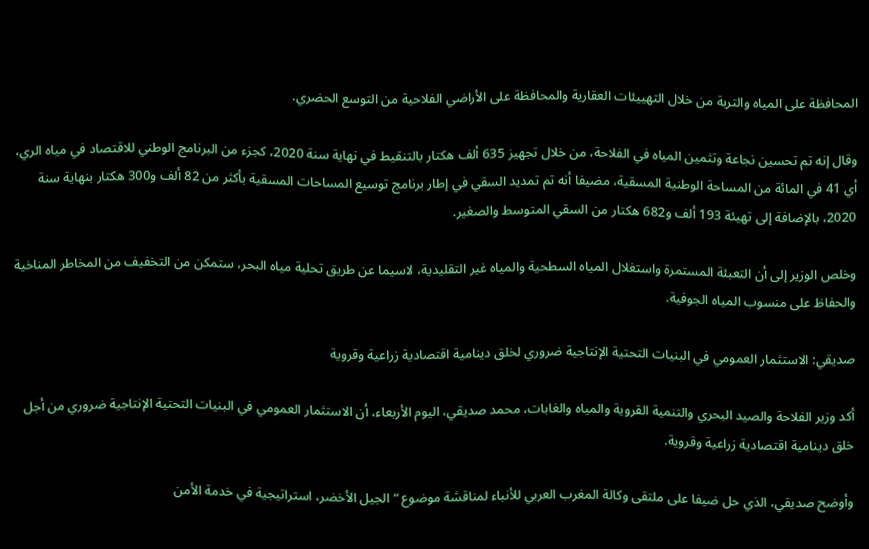المحافظة على المياه والتربة من خلال التهييئات العقارية والمحافظة على الأراضي الفلاحية من التوسع الحضري.

وقال إنه تم تحسین نجاعة وتثمین المیاه في الفلاحة، من خلال تجهيز 635 ألف ھكتار بالتنقیط في نھایة سنة 2020، كجزء من البرنامج الوطني للاقتصاد في میاه الري، أي 41 في المائة من المساحة الوطنیة المسقیة، مضيفا أنه تم تمدید السقي في إطار برنامج توسیع المساحات المسقیة بأكثر من 82 ألف و300 ھكتار بنھایة سنة 2020، بالإضافة إلى تھیئة 193 ألف و682 ھكتار من السقي المتوسط والصغیر.

وخلص الوزير إلى أن التعبئة المستمرة واستغلال المیاه السطحیة والمیاه غیر التقلیدیة، لاسیما عن طریق تحلیة میاه البحر، ستمكن من التخفیف من المخاطر المناخیة والحفاظ على منسوب المیاه الجوفیة.

صديقي: الاستثمار العمومي في البنيات التحتية الإنتاجية ضروري لخلق دينامية اقتصادية زراعية وقروية

أكد وزير الفلاحة والصيد البحري والتنمية القروية والمياه والغابات، محمد صديقي، اليوم الأربعاء، أن الاستثمار العمومي في البنيات التحتية الإنتاجية ضروري من أجل خلق دينامية اقتصادية زراعية وقروية.

وأوضح صديقي، الذي حل ضيفا على ملتقى وكالة المغرب العربي للأنباء لمناقشة موضوع “الجيل الأخضر، استراتيجية في خدمة الأمن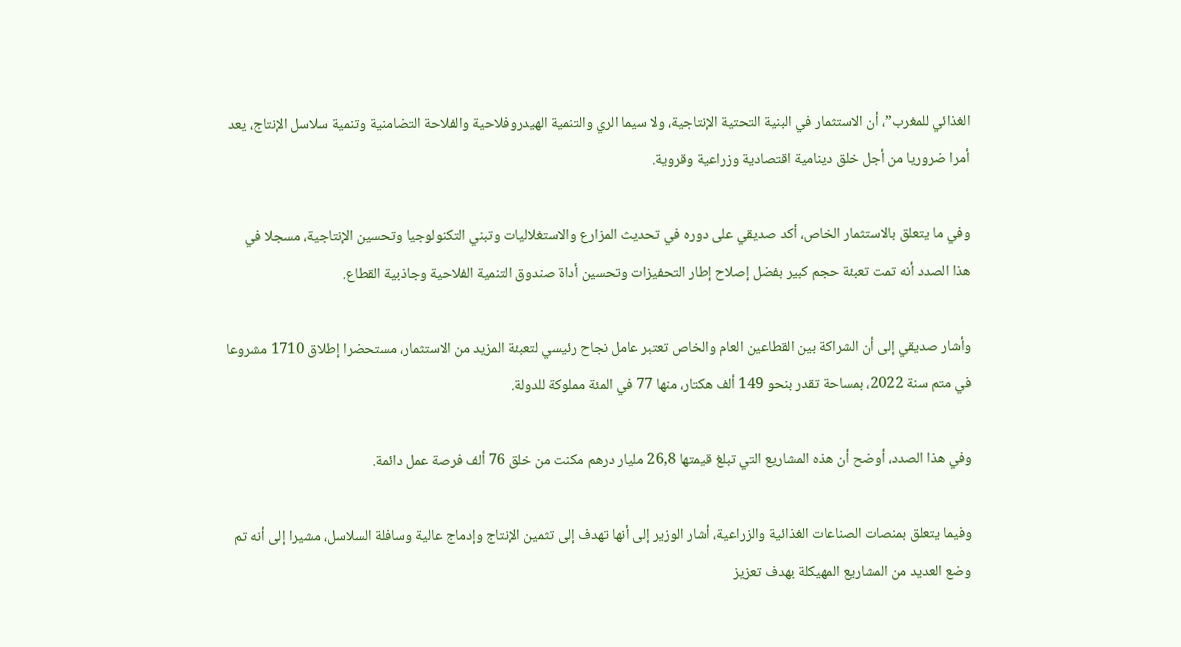الغذائي للمغرب”، أن الاستثمار في البنية التحتية الإنتاجية، ولا سيما الري والتنمية الهيدروفلاحية والفلاحة التضامنية وتنمية سلاسل الإنتاج، يعد أمرا ضروريا من أجل خلق دينامية اقتصادية وزراعية وقروية.

وفي ما يتعلق بالاستثمار الخاص، أكد صديقي على دوره في تحديث المزارع والاستغلاليات وتبني التكنولوجيا وتحسين الإنتاجية، مسجلا في هذا الصدد أنه تمت تعبئة حجم كبير بفضل إصلاح إطار التحفيزات وتحسين أداة صندوق التنمية الفلاحية وجاذبية القطاع.

وأشار صديقي إلى أن الشراكة بين القطاعين العام والخاص تعتبر عامل نجاح رئيسي لتعبئة المزيد من الاستثمار، مستحضرا إطلاق 1710 مشروعا في متم سنة 2022، بمساحة تقدر بنحو 149 ألف هكتار، منها 77 في المئة مملوكة للدولة.

وفي هذا الصدد، أوضح أن هذه المشاريع التي تبلغ قيمتها 26,8 مليار درهم مكنت من خلق 76 ألف فرصة عمل دائمة.

وفيما يتعلق بمنصات الصناعات الغذائية والزراعية، أشار الوزير إلى أنها تهدف إلى تثمين الإنتاج وإدماج عالية وسافلة السلاسل، مشيرا إلى أنه تم وضع العديد من المشاريع المهيكلة بهدف تعزيز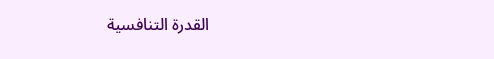القدرة التنافسية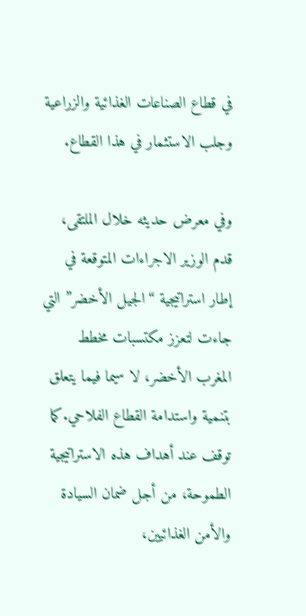في قطاع الصناعات الغذائية والزراعية وجلب الاستثمار في هذا القطاع.

وفي معرض حديثه خلال الملتقى، قدم الوزير الاجراءات المتوقعة في إطار استراتيجية “الجيل الأخضر” التي جاءت لتعزز مكتسبات مخطط المغرب الأخضر، لا سيما فيما يتعلق بتنمية واستدامة القطاع الفلاحي.كما توقف عند أهداف هذه الاستراتيجية الطموحة، من أجل ضمان السيادة والأمن الغذائيين،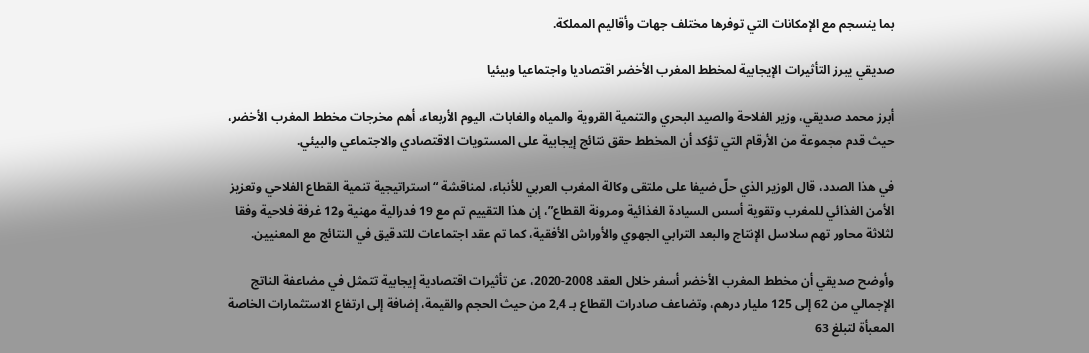بما ينسجم مع الإمكانات التي توفرها مختلف جهات وأقاليم المملكة.

صديقي يبرز التأثيرات الإيجابية لمخطط المغرب الأخضر اقتصاديا واجتماعيا وبيئيا

أبرز محمد صديقي، وزير الفلاحة والصيد البحري والتنمية القروية والمياه والغابات، اليوم الأربعاء، أهم مخرجات مخطط المغرب الأخضر، حيث قدم مجموعة من الأرقام التي تؤكد أن المخطط حقق نتائج إيجابية على المستويات الاقتصادي والاجتماعي والبيئي.

في هذا الصدد، قال الوزير الذي حلّ ضيفا على ملتقى وكالة المغرب العربي للأنباء، لمناقشة “استراتيجية تنمية القطاع الفلاحي وتعزيز الأمن الغذائي للمغرب وتقوية أسس السيادة الغذائية ومرونة القطاع”، إن هذا التقييم تم مع 19 فدرالية مهنية و12 غرفة فلاحية وفقا لثلاثة محاور تهم سلاسل الإنتاج والبعد الترابي الجهوي والأوراش الأفقية، كما تم عقد اجتماعات للتدقيق في النتائج مع المعنيين.

وأوضح صديقي أن مخطط المغرب الأخضر أسفر خلال العقد 2008-2020، عن تأثيرات اقتصادية إيجابية تتمثل في مضاعفة الناتج الإجمالي من 62 إلى 125 مليار درهم، وتضاعف صادرات القطاع بـ 2,4 من حيث الحجم والقيمة، إضافة إلى ارتفاع الاستثمارات الخاصة المعبأة لتبلغ 63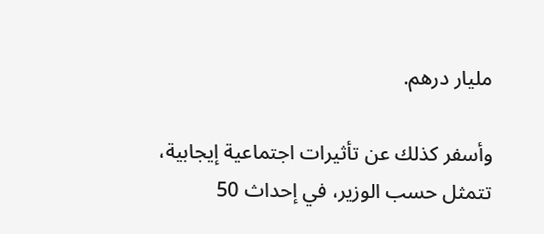مليار درهم.

وأسفر كذلك عن تأثيرات اجتماعية إيجابية، تتمثل حسب الوزير، في إحداث 50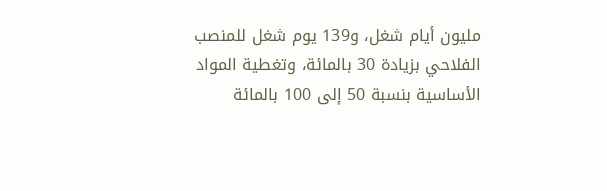مليون أيام شغل، و139 يوم شغل للمنصب الفلاحي بزيادة 30 بالمائة، وتغطية المواد الأساسية بنسبة 50 إلى 100 بالمائة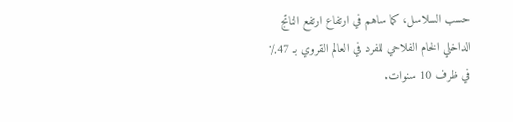حسب السلاسل، كما ساهم في ارتفاع ارتفع الناتج الداخلي الخام الفلاحي للفرد في العالم القروي بـ 47٪ في ظرف 10 سنوات.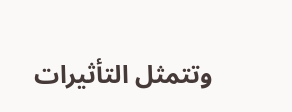وتتمثل التأثيرات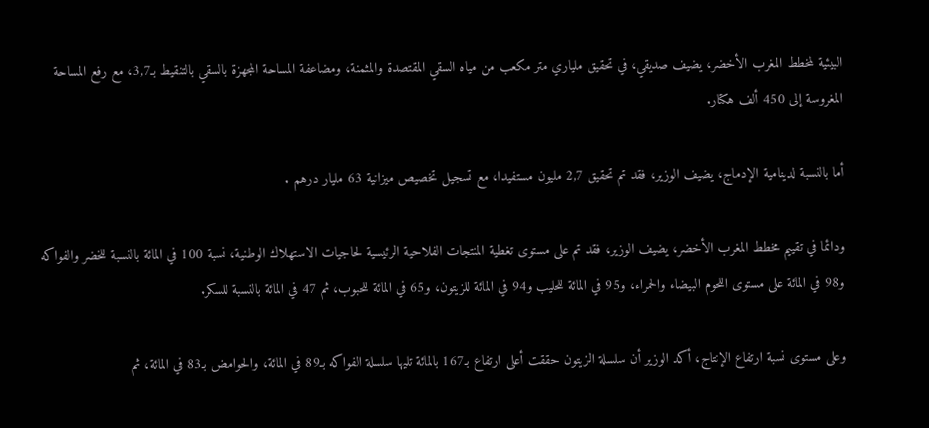البيئية لمخطط المغرب الأخضر، يضيف صديقي، في تحقيق ملياري متر مكعب من مياه السقي المقتصدة والمثمنة، ومضاعفة المساحة المجهزة بالسقي بالتنقيط بـ3,7، مع رفع المساحة المغروسة إلى 450 ألف هكتار.

أما بالنسبة لدينامية الإدماج، يضيف الوزير، فقد تم تحقيق 2,7 مليون مستفيدا، مع تسجيل تخصيص ميزانية 63 مليار درهم .

ودائما في تقييم مخطط المغرب الأخضر، يضيف الوزير، فقد تم على مستوى تغطیة المنتجات الفلاحیة الرئیسیة لحاجیات الاستھلاك الوطنیة، نسبة 100 في المائة بالنسبة للخضر والفواكه و98 في المائة على مستوى اللحوم البيضاء والحمراء، و95 في المائة للحليب و94 في المائة للزيتون، و65 في المائة للحبوب، ثم 47 في المائة بالنسبة للسكر.

وعلى مستوى نسبة ارتفاع الإنتاج، أكد الوزير أن سلسلة الزيتون حققت أعلى ارتفاع بـ167 بالمائة تليها سلسلة الفواكه بـ89 في المائة، والحوامض بـ83 في المائة، ثم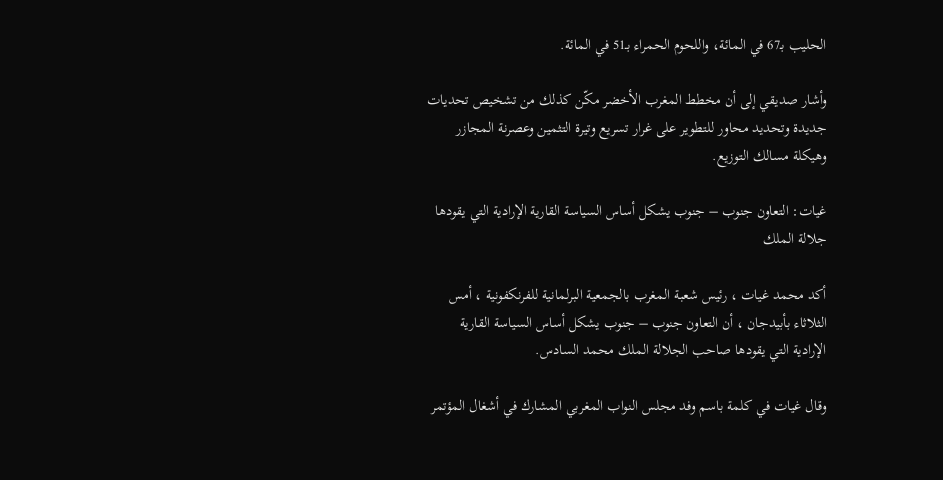الحليب بـ67 في المائة، واللحوم الحمراء بـ51 في المائة.

وأشار صديقي إلى أن مخطط المغرب الأخضر مكّن كذلك من تشخيص تحديات جديدة وتحديد محاور للتطوير على غرار تسريع وتيرة التثمين وعصرنة المجازر وهيكلة مسالك التوزيع.

غيات: التعاون جنوب – جنوب يشكل أساس السياسة القارية الإرادية التي يقودها جلالة الملك

أكد محمد غيات ، رئيس شعبة المغرب بالجمعية البرلمانية للفرنكفونية ، أمس الثلاثاء بأبيدجان ، أن التعاون جنوب – جنوب يشكل أساس السياسة القارية الإرادية التي يقودها صاحب الجلالة الملك محمد السادس.

وقال غيات في كلمة باسم وفد مجلس النواب المغربي المشارك في أشغال المؤتمر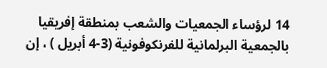14 لرؤساء الجمعيات والشعب بمنطقة إفريقيا بالجمعية البرلمانية للفرنكوفونية (3-4 أبريل ) ، إن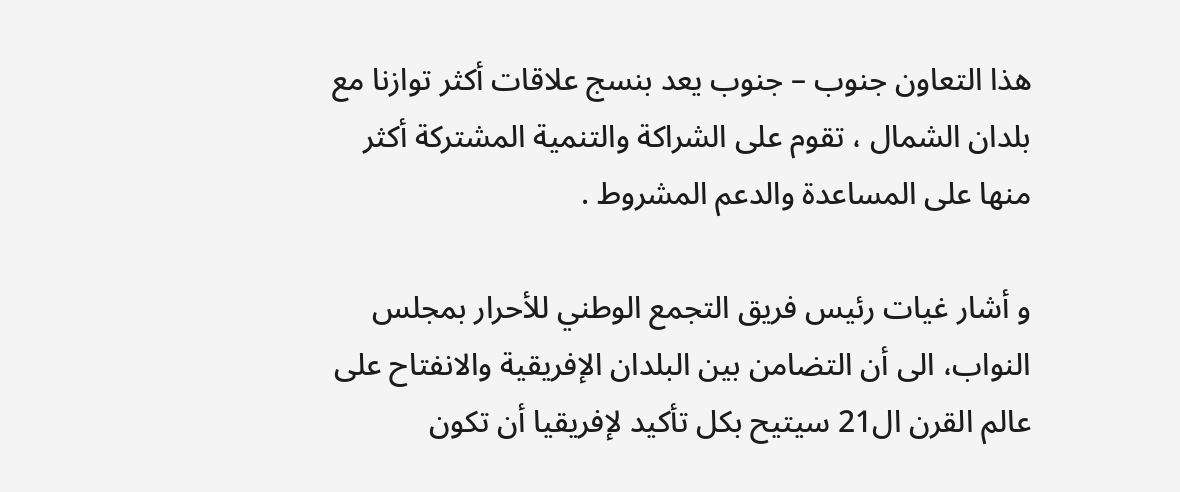هذا التعاون جنوب – جنوب يعد بنسج علاقات أكثر توازنا مع بلدان الشمال ، تقوم على الشراكة والتنمية المشتركة أكثر منها على المساعدة والدعم المشروط .

و أشار غيات رئيس فريق التجمع الوطني للأحرار بمجلس النواب، الى أن التضامن بين البلدان الإفريقية والانفتاح على عالم القرن ال21 سيتيح بكل تأكيد لإفريقيا أن تكون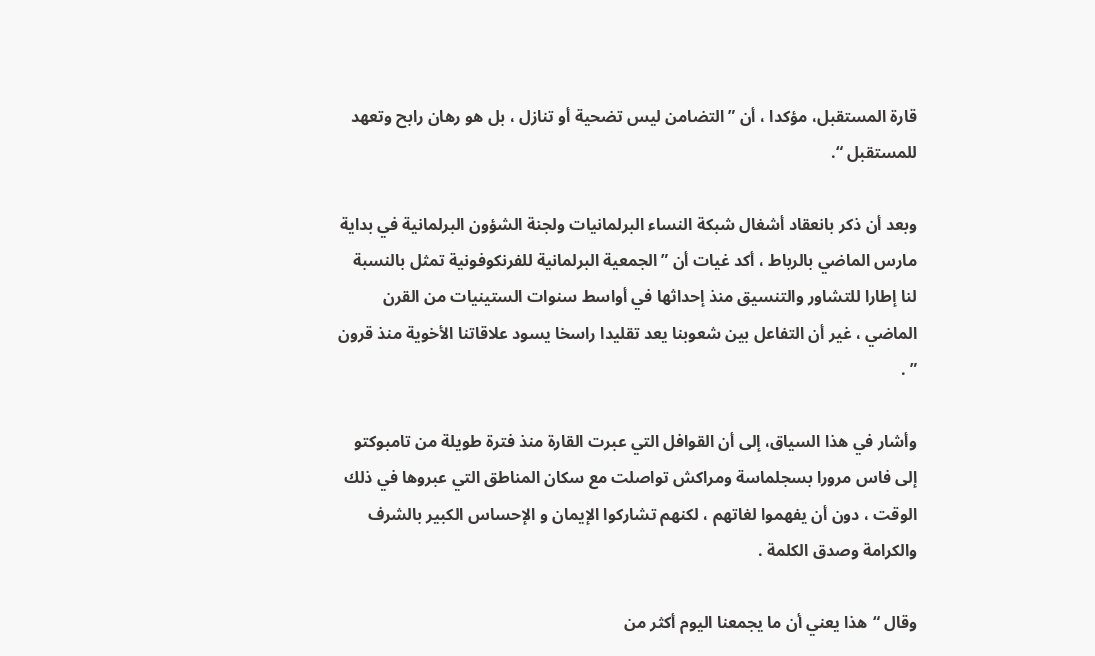قارة المستقبل، مؤكدا ، أن ” التضامن ليس تضحية أو تنازل ، بل هو رهان رابح وتعهد للمستقبل “.

وبعد أن ذكر بانعقاد أشغال شبكة النساء البرلمانيات ولجنة الشؤون البرلمانية في بداية مارس الماضي بالرباط ، أكد غيات أن ” الجمعية البرلمانية للفرنكوفونية تمثل بالنسبة لنا إطارا للتشاور والتنسيق منذ إحداثها في أواسط سنوات الستينيات من القرن الماضي ، غير أن التفاعل بين شعوبنا يعد تقليدا راسخا يسود علاقاتنا الأخوية منذ قرون ” .

وأشار في هذا السياق، إلى أن القوافل التي عبرت القارة منذ فترة طويلة من تامبوكتو إلى فاس مرورا بسجلماسة ومراكش تواصلت مع سكان المناطق التي عبروها في ذلك الوقت ، دون أن يفهموا لغاتهم ، لكنهم تشاركوا الإيمان و الإحساس الكبير بالشرف والكرامة وصدق الكلمة .

وقال “هذا يعني أن ما يجمعنا اليوم أكثر من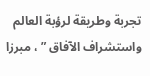تجربة وطريقة لرؤبة العالم واستشراف الآفاق ” ، مبرزا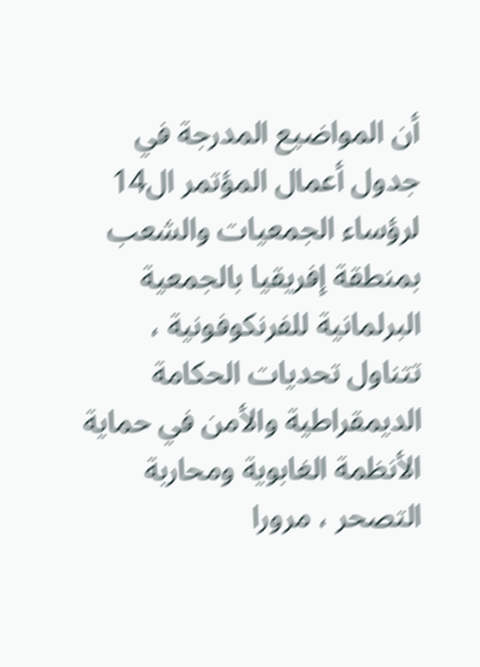أن المواضيع المدرجة في جدول أعمال المؤتمر ال14 لرؤساء الجمعيات والشعب بمنطقة إفريقيا بالجمعية البرلمانية للفرنكوفونية ، تتناول تحديات الحكامة الديمقراطية والأمن في حماية الأنظمة الغابوية ومحاربة التصحر ، مرورا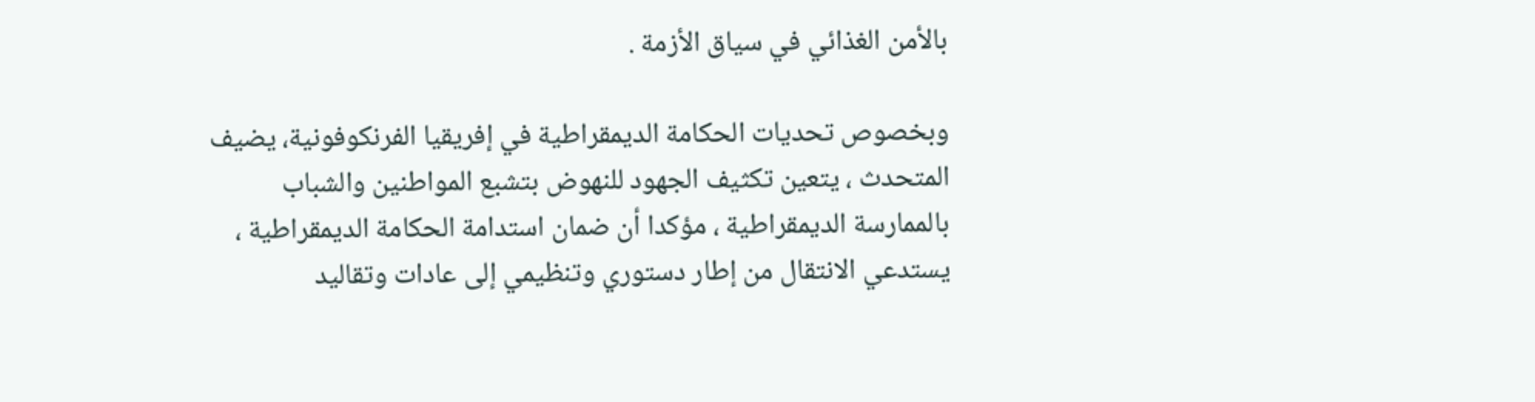بالأمن الغذائي في سياق الأزمة .

وبخصوص تحديات الحكامة الديمقراطية في إفريقيا الفرنكوفونية، يضيف المتحدث ، يتعين تكثيف الجهود للنهوض بتشبع المواطنين والشباب بالممارسة الديمقراطية ، مؤكدا أن ضمان استدامة الحكامة الديمقراطية ، يستدعي الانتقال من إطار دستوري وتنظيمي إلى عادات وتقاليد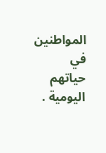المواطنين في حياتهم اليومية .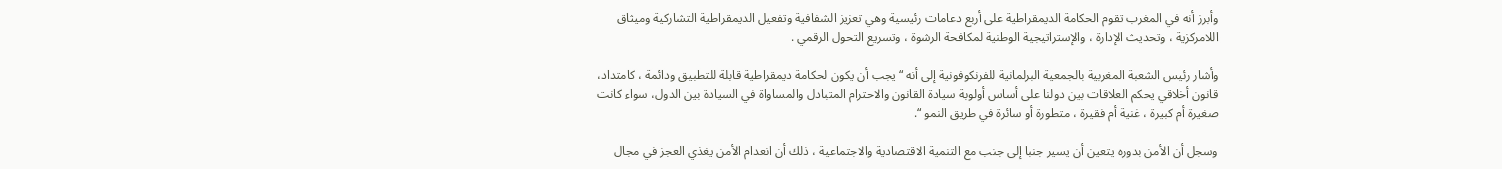وأبرز أنه في المغرب تقوم الحكامة الديمقراطية على أربع دعامات رئيسية وهي تعزيز الشفافية وتفعيل الديمقراطية التشاركية وميثاق اللامركزية ، وتحديث الإدارة ، والإستراتيجية الوطنية لمكافحة الرشوة ، وتسريع التحول الرقمي .

وأشار رئيس الشعبة المغربية بالجمعية البرلمانية للفرنكوفونية إلى أنه “يجب أن يكون لحكامة ديمقراطية قابلة للتطبيق ودائمة ، كامتداد، قانون أخلاقي يحكم العلاقات بين دولنا على أساس أولوبة سيادة القانون والاحترام المتبادل والمساواة في السيادة بين الدول، سواء كانت صغيرة أم كبيرة ، غنية أم فقيرة ، متطورة أو سائرة في طريق النمو “.

وسجل أن الأمن بدوره يتعين أن يسير جنبا إلى جنب مع التنمية الاقتصادية والاجتماعية ، ذلك أن انعدام الأمن يغذي العجز في مجال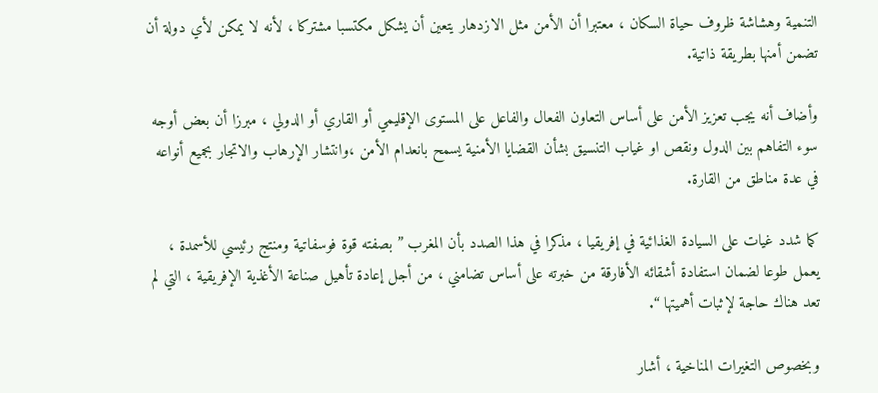التنمية وهشاشة ظروف حياة السكان ، معتبرا أن الأمن مثل الازدهار يتعين أن يشكل مكتسبا مشتركا ، لأنه لا يمكن لأي دولة أن تضمن أمنها بطريقة ذاتية.

وأضاف أنه يجب تعزيز الأمن على أساس التعاون الفعال والفاعل على المستوى الإقليمي أو القاري أو الدولي ، مبرزا أن بعض أوجه سوء التفاهم بين الدول ونقص او غياب التنسيق بشأن القضايا الأمنية يسمح بانعدام الأمن ،وانتشار الإرهاب والاتجار بجميع أنواعه في عدة مناطق من القارة.

كما شدد غيات على السيادة الغذائية في إفريقيا ، مذكرا في هذا الصدد بأن المغرب ” بصفته قوة فوسفاتية ومنتج رئيسي للأسمدة ، يعمل طوعا لضمان استفادة أشقائه الأفارقة من خبرته على أساس تضامني ، من أجل إعادة تأهيل صناعة الأغذية الإفريقية ، التي لم تعد هناك حاجة لإثبات أهميتها “.

وبخصوص التغيرات المناخية ، أشار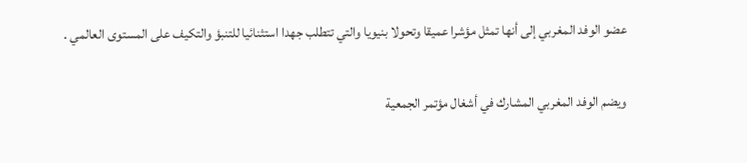عضو الوفد المغربي إلى أنها تمثل مؤشرا عميقا وتحولا بنيويا والتي تتطلب جهدا استثنائيا للتنبؤ والتكيف على المستوى العالمي .

ويضم الوفد المغربي المشارك في أشغال مؤتمر الجمعية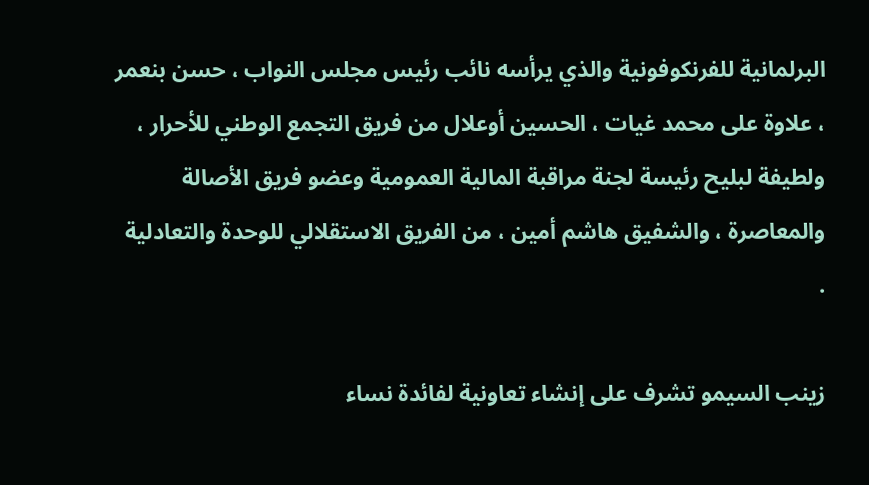البرلمانية للفرنكوفونية والذي يرأسه نائب رئيس مجلس النواب ، حسن بنعمر ، علاوة على محمد غيات ، الحسين أوعلال من فريق التجمع الوطني للأحرار ، ولطيفة لبليح رئيسة لجنة مراقبة المالية العمومية وعضو فريق الأصالة والمعاصرة ، والشفيق هاشم أمين ، من الفريق الاستقلالي للوحدة والتعادلية .

زينب السيمو تشرف على إنشاء تعاونية لفائدة نساء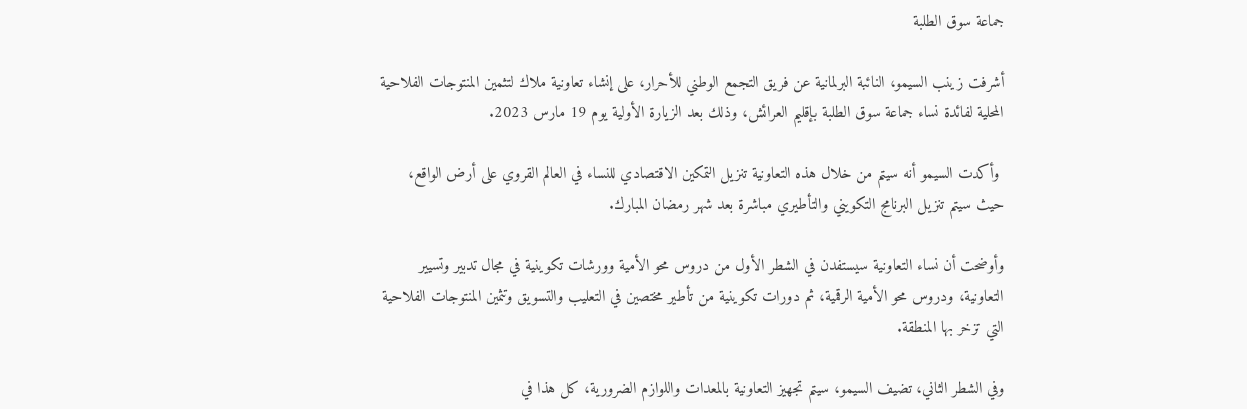جماعة سوق الطلبة

أشرفت زينب السيمو، النائبة البرلمانية عن فريق التجمع الوطني للأحرار، على إنشاء تعاونية ملاك لتثمين المنتوجات الفلاحية المحلية لفائدة نساء جماعة سوق الطلبة بإقليم العرائش، وذلك بعد الزيارة الأولية يوم 19 مارس 2023.

 وأكدت السيمو أنه سيتم من خلال هذه التعاونية تنزيل التمكين الاقتصادي للنساء في العالم القروي على أرض الواقع، حيث سيتم تنزيل البرنامج التكويني والتأطيري مباشرة بعد شهر رمضان المبارك.

وأوضحت أن نساء التعاونية سيستفدن في الشطر الأول من دروس محو الأمية وورشات تكوينية في مجال تدبير وتسيير التعاونية، ودروس محو الأمية الرقمية، ثم دورات تكوينية من تأطير مختصين في التعليب والتسويق وتثمين المنتوجات الفلاحية التي تزخر بها المنطقة.

وفي الشطر الثاني، تضيف السيمو، سيتم تجهيز التعاونية بالمعدات واللوازم الضرورية، كل هذا في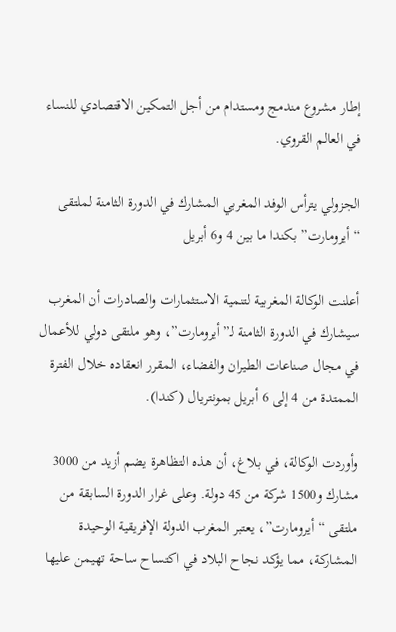إطار مشروع مندمج ومستدام من أجل التمكين الاقتصادي للنساء في العالم القروي.

الجزولي يترأس الوفد المغربي المشارك في الدورة الثامنة لملتقى “أيرومارت” بكندا ما بين 4 و6 أبريل

أعلنت الوكالة المغربية لتنمية الاستثمارات والصادرات أن المغرب سيشارك في الدورة الثامنة لـ”أيرومارت”، وهو ملتقى دولي للأعمال في مجال صناعات الطيران والفضاء، المقرر انعقاده خلال الفترة الممتدة من 4 إلى 6 أبريل بمونتريال (كندا).

وأوردت الوكالة، في بلاغ، أن هذه التظاهرة يضم أزيد من 3000 مشارك و1500 شركة من 45 دولة. وعلى غرار الدورة السابقة من ملتقى “أيرومارت”، يعتبر المغرب الدولة الإفريقية الوحيدة المشاركة، مما يؤكد نجاح البلاد في اكتساح ساحة تهيمن عليها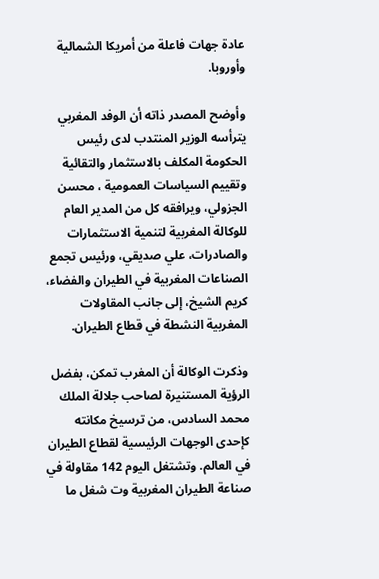عادة جهات فاعلة من أمريكا الشمالية وأوروبا.

وأوضح المصدر ذاته أن الوفد المغربي يترأسه الوزير المنتدب لدى رئيس الحكومة المكلف بالاستثمار والتقائية وتقييم السياسات العمومية ، محسن الجزولي، ويرافقه كل من المدير العام للوكالة المغربية لتنمية الاستثمارات والصادرات، علي صديقي، ورئيس تجمع الصناعات المغربية في الطيران والفضاء، كريم الشيخ، إلى جانب المقاولات المغربية النشطة في قطاع الطيران.

وذكرت الوكالة أن المغرب تمكن، بفضل الرؤية المستنيرة لصاحب جلالة الملك محمد السادس، من ترسيخ مكانته كإحدى الوجهات الرئيسية لقطاع الطيران في العالم. وتشتغل اليوم 142 مقاولة في صناعة الطيران المغربية وت شغل ما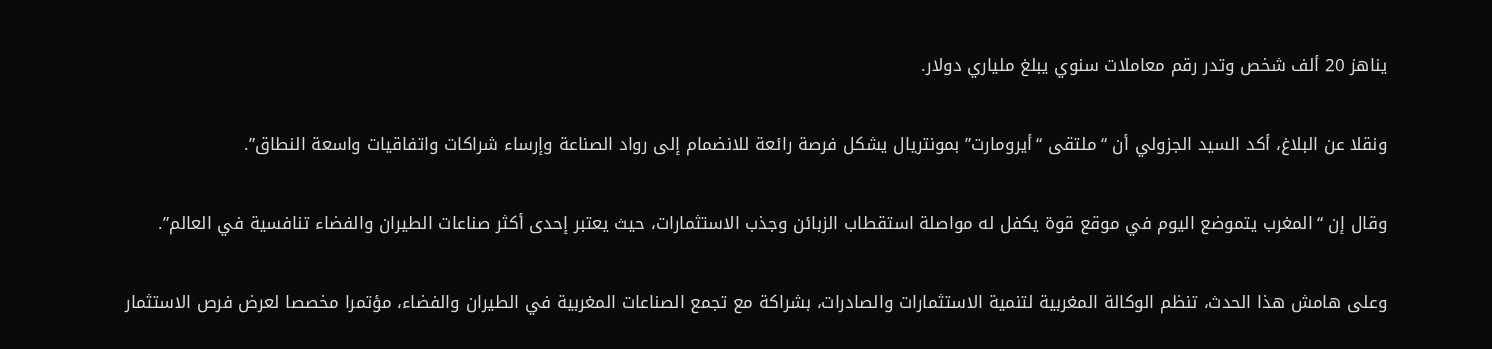يناهز 20 ألف شخص وتدر رقم معاملات سنوي يبلغ ملياري دولار.

ونقلا عن البلاغ، أكد السيد الجزولي أن “ملتقى “أيرومارت” بمونتريال يشكل فرصة رائعة للانضمام إلى رواد الصناعة وإرساء شراكات واتفاقيات واسعة النطاق”.

وقال إن “المغرب يتموضع اليوم في موقع قوة يكفل له مواصلة استقطاب الزبائن وجذب الاستثمارات، حيث يعتبر إحدى أكثر صناعات الطيران والفضاء تنافسية في العالم”.

وعلى هامش هذا الحدث، تنظم الوكالة المغربية لتنمية الاستثمارات والصادرات، بشراكة مع تجمع الصناعات المغربية في الطيران والفضاء، مؤتمرا مخصصا لعرض فرص الاستثمار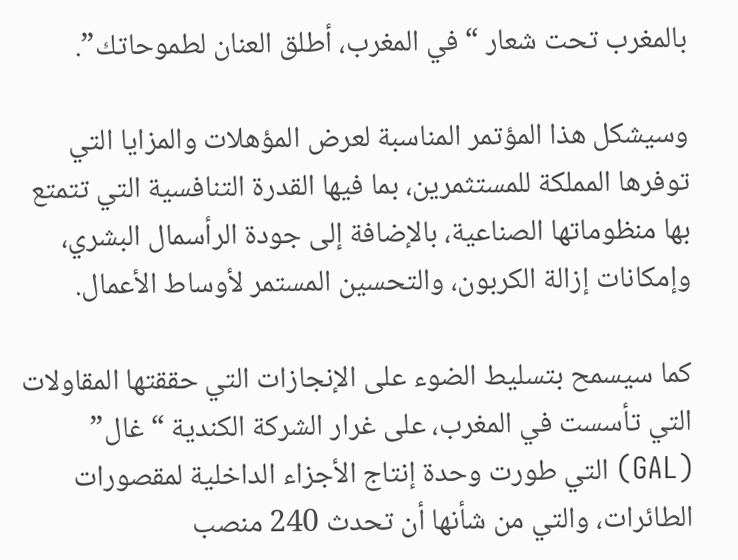بالمغرب تحت شعار “في المغرب، أطلق العنان لطموحاتك”.

وسيشكل هذا المؤتمر المناسبة لعرض المؤهلات والمزايا التي توفرها المملكة للمستثمرين، بما فيها القدرة التنافسية التي تتمتع بها منظوماتها الصناعية، بالإضافة إلى جودة الرأسمال البشري، وإمكانات إزالة الكربون، والتحسين المستمر لأوساط الأعمال.

كما سيسمح بتسليط الضوء على الإنجازات التي حققتها المقاولات التي تأسست في المغرب، على غرار الشركة الكندية “غال” (GAL) التي طورت وحدة إنتاج الأجزاء الداخلية لمقصورات الطائرات، والتي من شأنها أن تحدث 240 منصب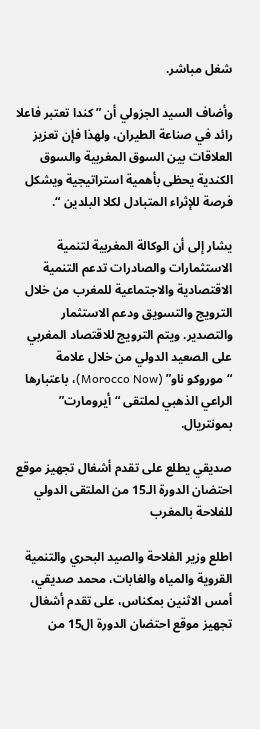شغل مباشر.

وأضاف السيد الجزولي أن ” كندا تعتبر فاعلا رائد في صناعة الطيران، ولهذا فإن تعزيز العلاقات بين السوق المغربية والسوق الكندية يحظى بأهمية استراتيجية ويشكل فرصة للإثراء المتبادل لكلا البلدين “.

يشار إلى أن الوكالة المغربية لتنمية الاستثمارات والصادرات تدعم التنمية الاقتصادية والاجتماعية للمغرب من خلال الترويج والتسويق ودعم الاستثمار والتصدير. ويتم الترويج للاقتصاد المغربي على الصعيد الدولي من خلال علامة “موروكو ناو” (Morocco Now)، باعتبارها الراعي الذهبي لملتقى “أيرومارت” بمونتريال.

صديقي يطلع على تقدم أشغال تجهيز موقع احتضان الدورة الـ15 من الملتقى الدولي للفلاحة بالمغرب

اطلع وزير الفلاحة والصيد البحري والتنمية القروية والمياه والغابات، محمد صديقي، أمس الاثنين بمكناس، على تقدم أشغال تجهيز موقع احتضان الدورة ال15 من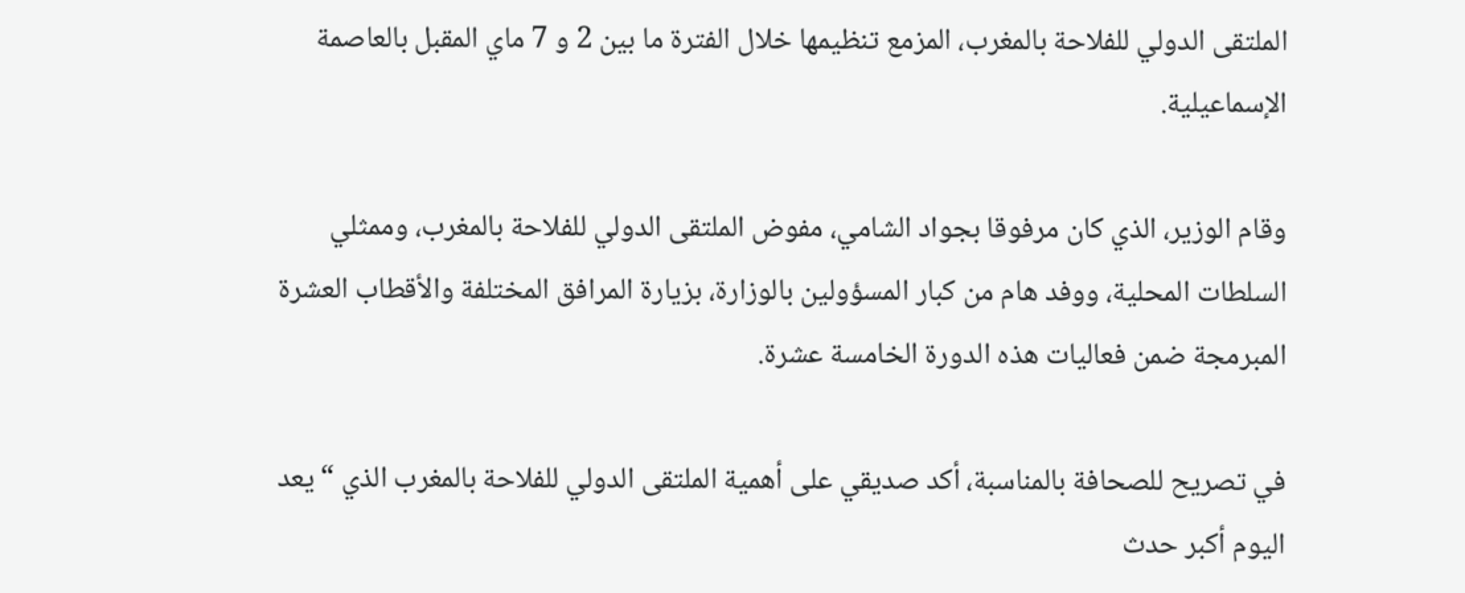الملتقى الدولي للفلاحة بالمغرب، المزمع تنظيمها خلال الفترة ما بين 2 و 7 ماي المقبل بالعاصمة الإسماعيلية.

وقام الوزير، الذي كان مرفوقا بجواد الشامي، مفوض الملتقى الدولي للفلاحة بالمغرب، وممثلي السلطات المحلية، ووفد هام من كبار المسؤولين بالوزارة، بزيارة المرافق المختلفة والأقطاب العشرة المبرمجة ضمن فعاليات هذه الدورة الخامسة عشرة.

في تصريح للصحافة بالمناسبة، أكد صديقي على أهمية الملتقى الدولي للفلاحة بالمغرب الذي “يعد اليوم أكبر حدث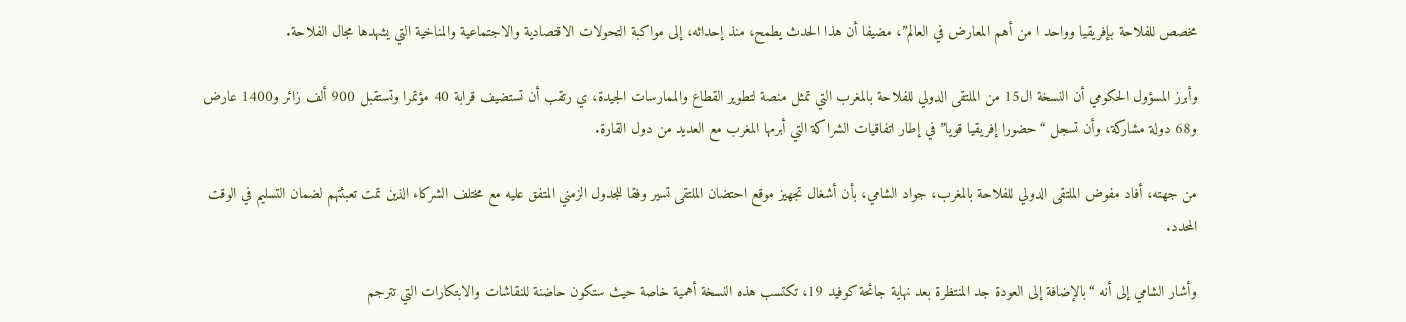مخصص للفلاحة بإفريقيا وواحد ا من أهم المعارض في العالم”، مضيفا أن هذا الحدث يطمح، منذ إحداثه، إلى مواكبة التحولات الاقتصادية والاجتماعية والمناخية التي يشهدها مجال الفلاحة.

وأبرز المسؤول الحكومي أن النسخة ال15 من الملتقى الدولي للفلاحة بالمغرب التي تمثل منصة لتطوير القطاع والممارسات الجيدة، ي رتقب أن تستضيف قرابة 40 مؤتمرا وتستقبل 900 ألف زائر و1400 عارض و68 دولة مشاركة، وأن تسجل “حضورا إفريقيا قويا” في إطار اتفاقيات الشراكة التي أبرمها المغرب مع العديد من دول القارة.

من جهته، أفاد مفوض الملتقى الدولي للفلاحة بالمغرب، جواد الشامي، بأن أشغال تجهيز موقع احتضان الملتقى تسير وفقا للجدول الزمني المتفق عليه مع مختلف الشركاء الذين تمت تعبئتهم لضمان التسليم في الوقت المحدد.

وأشار الشامي إلى أنه “بالإضافة إلى العودة جد المنتظرة بعد نهاية جائحة كوفيد 19، تكتسب هذه النسخة أهمية خاصة حيث ستكون حاضنة للنقاشات والابتكارات التي تترجم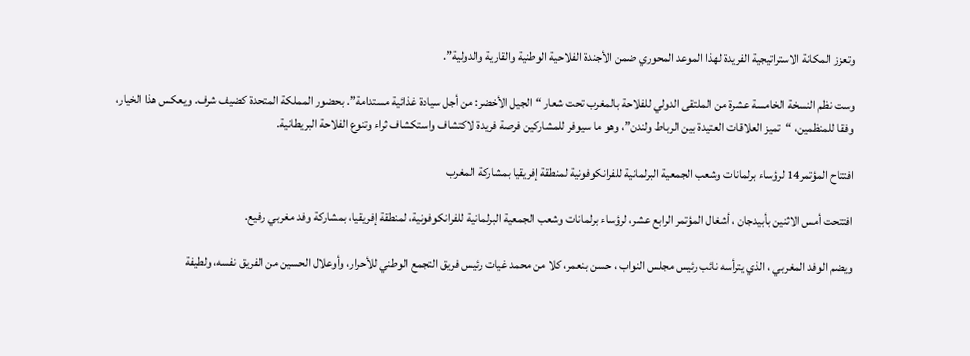وتعزز المكانة الاستراتيجية الفريدة لهذا الموعد المحوري ضمن الأجندة الفلاحية الوطنية والقارية والدولية”.

وست نظم النسخة الخامسة عشرة من الملتقى الدولي للفلاحة بالمغرب تحت شعار “الجيل الأخضر: من أجل سيادة غذائية مستدامة”. بحضور المملكة المتحدة كضيف شرف. ويعكس هذا الخيار، وفقا للمنظمين، “تميز العلاقات العتيدة بين الرباط ولندن”، وهو ما سيوفر للمشاركين فرصة فريدة لاكتشاف واستكشاف ثراء وتنوع الفلاحة البريطانية.

افتتاح المؤتمر14 لرؤساء برلمانات وشعب الجمعية البرلمانية للفرانكوفونية لمنطقة إفريقيا بمشاركة المغرب

افتتحت أمس الاثنين بأبيدجان ، أشغال المؤتمر الرابع عشر، لرؤساء برلمانات وشعب الجمعية البرلمانية للفرانكوفونية، لمنطقة إفريقيا، بمشاركة وفد مغربي رفيع.

ويضم الوفد المغربي ، الذي يترأسه نائب رئيس مجلس النواب ، حسن بنعمر، كلا من محمد غيات رئيس فريق التجمع الوطني للأحرار، وأوعلال الحسين من الفريق نفسه، ولطيفة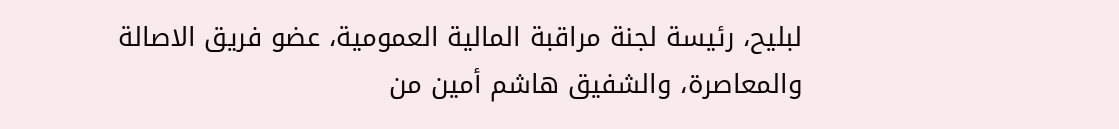لبليح، رئيسة لجنة مراقبة المالية العمومية، عضو فريق الاصالة والمعاصرة، والشفيق هاشم أمين من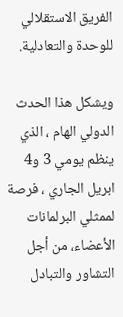الفريق الاستقلالي للوحدة والتعادلية.

ويشكل هذا الحدث الدولي الهام ، الذي ينظم يومي 3 و4 ابريل الجاري ، فرصة لممثلي البرلمانات الأعضاء، من أجل التشاور والتبادل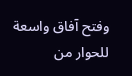وفتح آفاق واسعة للحوار من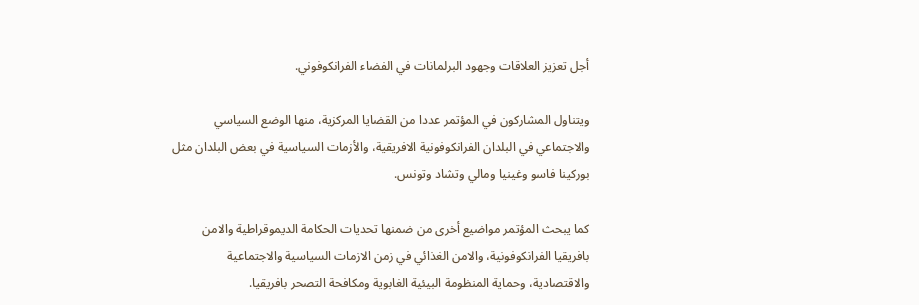أجل تعزيز العلاقات وجهود البرلمانات في الفضاء الفرانكوفوني.

ويتناول المشاركون في المؤتمر عددا من القضايا المركزية، منها الوضع السياسي والاجتماعي في البلدان الفرانكوفونية الافريقية، والأزمات السياسية في بعض البلدان مثل بوركينا فاسو وغينيا ومالي وتشاد وتونس.

كما يبحث المؤتمر مواضيع أخرى من ضمنها تحديات الحكامة الديموقراطية والامن بافريقيا الفرانكوفونية، والامن الغذائي في زمن الازمات السياسية والاجتماعية والاقتصادية، وحماية المنظومة البيئية الغابوية ومكافحة التصحر بافريقيا.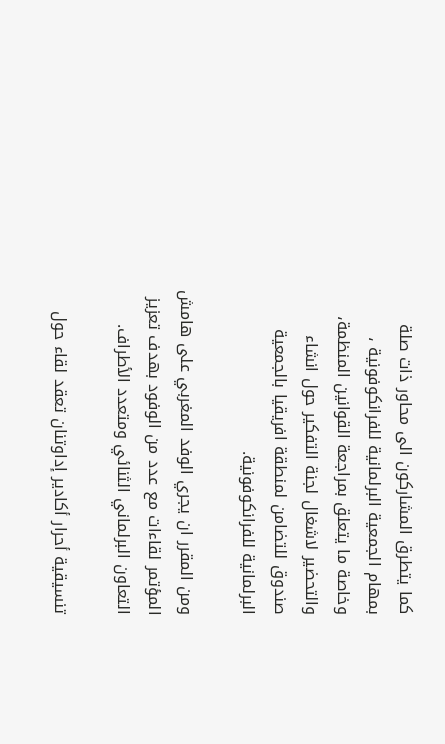كما يتطرق المشاركون الى محاور ذات صلة بمهام الجمعية البرلمانية للفرانكوفونية ، وخاصة ما يتعلق بمراجعة القوانين المنظمة، والتحضير لاشغال لجنة التفكير حول انشاء صندوق للتضامن لمنطقة افريقيا بالجمعية البرلمانية للفرانكوفونية.

ومن المقرر ان يجري الوفد المغربي على هامش المؤتمر لقاءات مع عدد من الوفود بهدف تعزيز التعاون البرلماني الثنائي ومتعدد الأطراف.

تنسيقية أحرار أكادير إداوتنان تعقد لقاء حول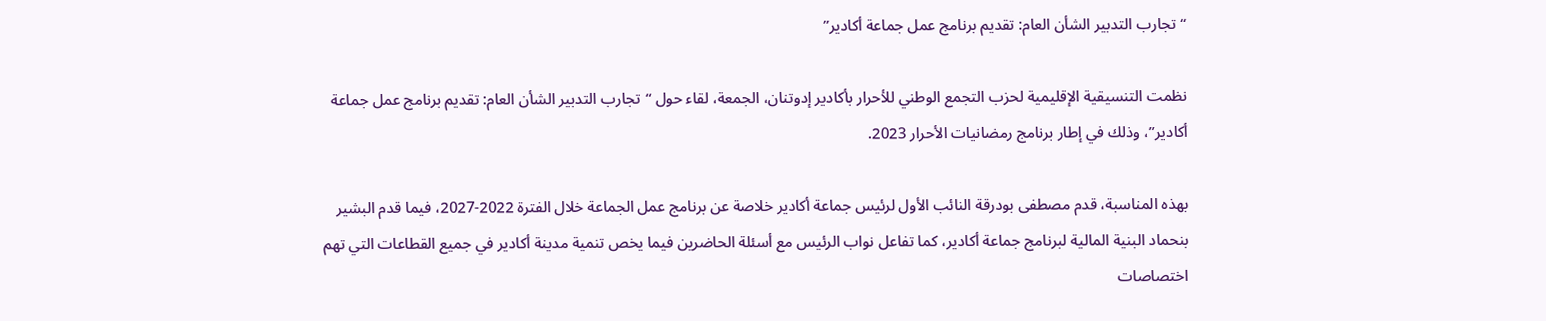“تجارب التدبير الشأن العام: تقديم برنامج عمل جماعة أكادير”

نظمت التنسيقية الإقليمية لحزب التجمع الوطني للأحرار بأكادير إدوتنان، الجمعة، لقاء حول “تجارب التدبير الشأن العام: تقديم برنامج عمل جماعة أكادير”، وذلك في إطار برنامج رمضانيات الأحرار 2023.

بهذه المناسبة، قدم مصطفى بودرقة النائب الأول لرئيس جماعة أكادير خلاصة عن برنامج عمل الجماعة خلال الفترة 2022-2027، فيما قدم البشير بنحماد البنية المالية لبرنامج جماعة أكادير، كما تفاعل نواب الرئيس مع أسئلة الحاضرين فيما يخص تنمية مدينة أكادير في جميع القطاعات التي تهم اختصاصات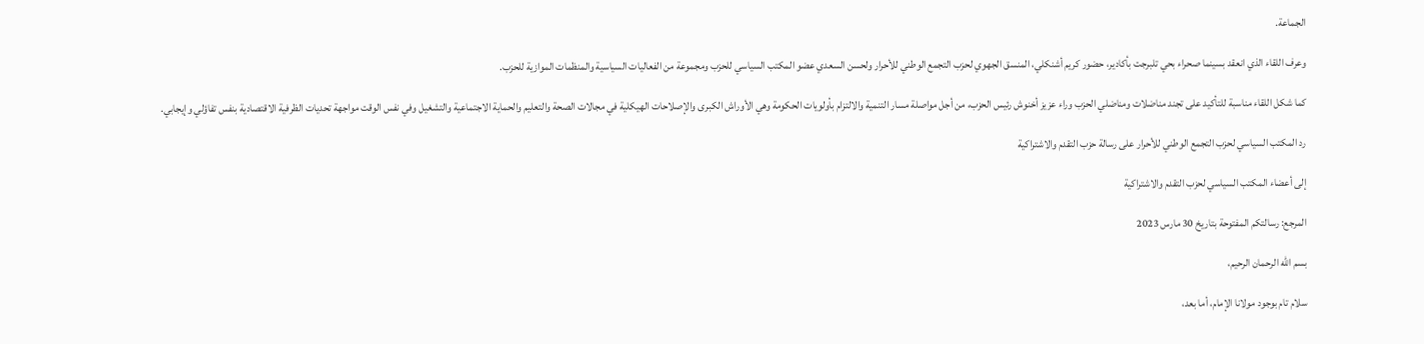الجماعة.

وعرف اللقاء الذي انعقد بسينما صحراء بحي تلبرجت بأكادير، حضور كريم أشنكلي، المنسق الجهوي لحزب التجمع الوطني للأحرار ولحسن السعدي عضو المكتب السياسي للحزب ومجموعة من الفعاليات السياسية والمنظمات الموازية للحزب.

كما شكل اللقاء مناسبة للتأكيد على تجند مناضلات ومناضلي الحزب وراء عزيز أخنوش رئيس الحزب، من أجل مواصلة مسار التنمية والالتزام بأولويات الحكومة وهي الأوراش الكبرى والإصلاحات الهيكلية في مجالات الصحة والتعليم والحماية الاجتماعية والتشغيل وفي نفس الوقت مواجهة تحديات الظرفية الاقتصادية بنفس تفاؤلي وإيجابي.

رد المكتب السياسي لحزب التجمع الوطني للأحرار على رسالة حزب التقدم والاشتراكية

إلى أعضاء المكتب السياسي لحزب التقدم والاشتراكية

المرجع: رسالتكم المفتوحة بتاريخ 30 مارس 2023

بسم الله الرحمان الرحيم،

سلام تام بوجود مولانا الإمام، أما بعد،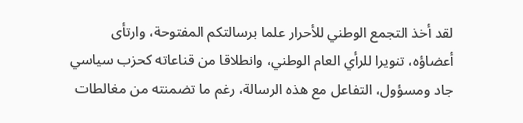لقد أخذ التجمع الوطني للأحرار علما برسالتكم المفتوحة، وارتأى أعضاؤه، تنويرا للرأي العام الوطني، وانطلاقا من قناعاته كحزب سياسي جاد ومسؤول، التفاعل مع هذه الرسالة، رغم ما تضمنته من مغالطات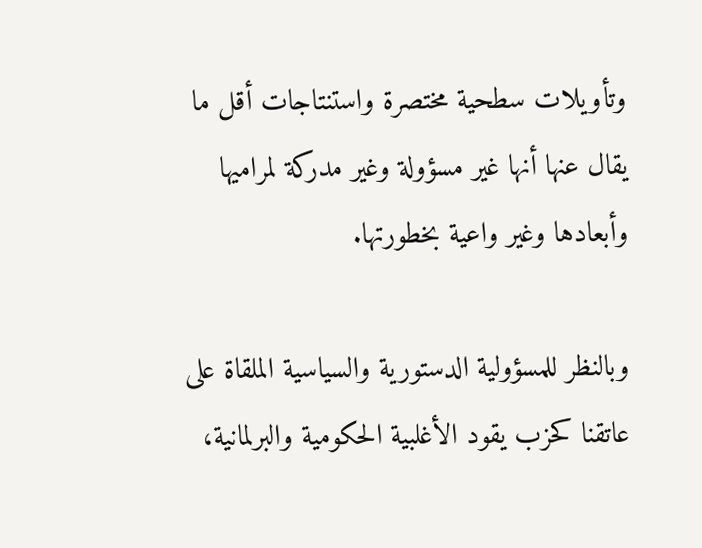وتأويلات سطحية مختصرة واستنتاجات أقل ما يقال عنها أنها غير مسؤولة وغير مدركة لمراميها وأبعادها وغير واعية بخطورتها.

وبالنظر للمسؤولية الدستورية والسياسية الملقاة على عاتقنا كحزب يقود الأغلبية الحكومية والبرلمانية،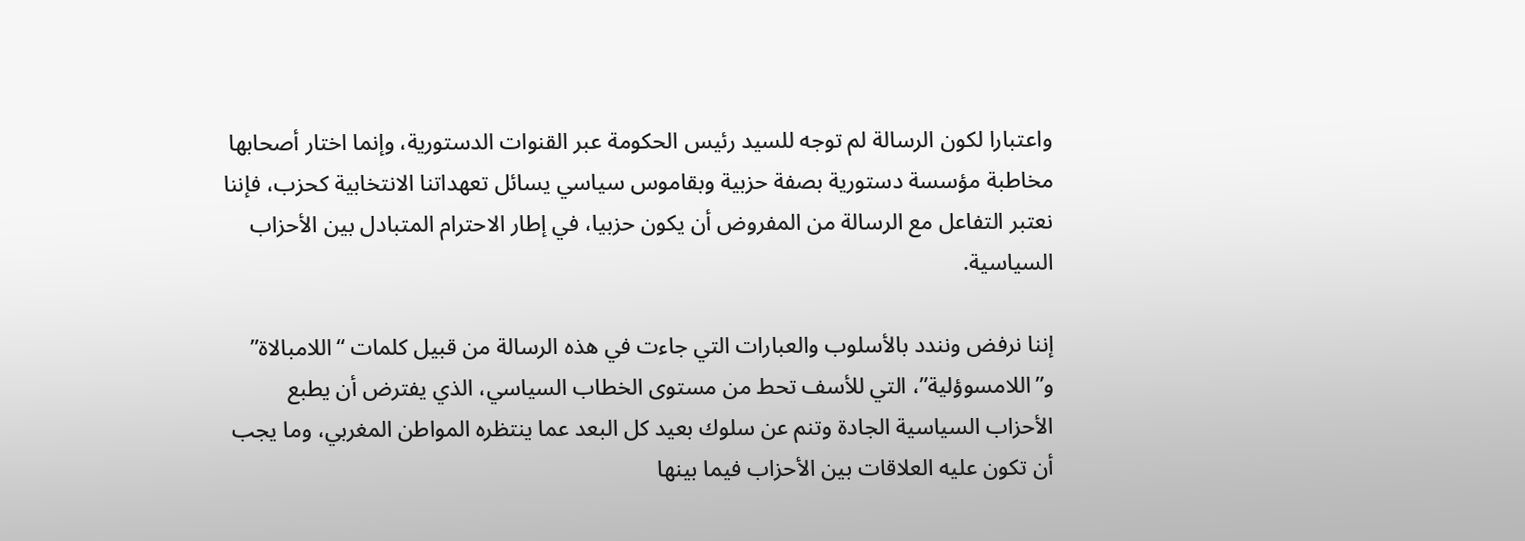واعتبارا لكون الرسالة لم توجه للسيد رئيس الحكومة عبر القنوات الدستورية، وإنما اختار أصحابها مخاطبة مؤسسة دستورية بصفة حزبية وبقاموس سياسي يسائل تعهداتنا الانتخابية كحزب، فإننا نعتبر التفاعل مع الرسالة من المفروض أن يكون حزبيا، في إطار الاحترام المتبادل بين الأحزاب السياسية.

إننا نرفض ونندد بالأسلوب والعبارات التي جاءت في هذه الرسالة من قبيل كلمات “اللامبالاة” و”اللامسوؤلية”، التي للأسف تحط من مستوى الخطاب السياسي، الذي يفترض أن يطبع الأحزاب السياسية الجادة وتنم عن سلوك بعيد كل البعد عما ينتظره المواطن المغربي، وما يجب أن تكون عليه العلاقات بين الأحزاب فيما بينها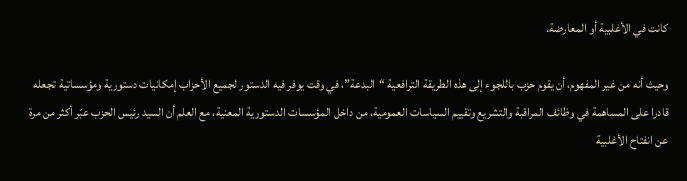كانت في الأغلبية أو المعارضة.

وحيث أنه من غير المفهوم، أن يقوم حزب باللجوء إلى هذه الطريقة الترافعية “البدعة”، في وقت يوفر فيه الدستور لجميع الأحزاب إمكانيات دستورية ومؤسساتية تجعله قادرا على المساهمة في وظائف المراقبة والتشريع وتقييم السياسات العمومية، من داخل المؤسسات الدستورية المعنية، مع العلم أن السيد رئيس الحزب عبّر أكثر من مرة عن انفتاح الأغلبية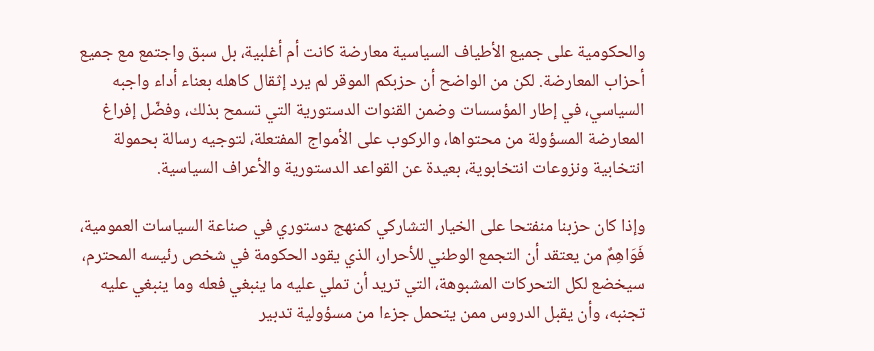والحكومية على جميع الأطياف السياسية معارضة كانت أم أغلبية، بل سبق واجتمع مع جميع أحزاب المعارضة. لكن من الواضح أن حزبكم الموقر لم يرد إثقال كاهله بعناء أداء واجبه السياسي، في إطار المؤسسات وضمن القنوات الدستورية التي تسمح بذلك، وفضّل إفراغ المعارضة المسؤولة من محتواها، والركوب على الأمواج المفتعلة، لتوجيه رسالة بحمولة انتخابية ونزوعات انتخابوية، بعيدة عن القواعد الدستورية والأعراف السياسية.

وإذا كان حزبنا منفتحا على الخيار التشاركي كمنهج دستوري في صناعة السياسات العمومية، فَوَاهِمٌ من يعتقد أن التجمع الوطني للأحرار، الذي يقود الحكومة في شخص رئيسه المحترم، سيخضع لكل التحركات المشبوهة، التي تريد أن تملي عليه ما ينبغي فعله وما ينبغي عليه تجنبه، وأن يقبل الدروس ممن يتحمل جزءا من مسؤولية تدبير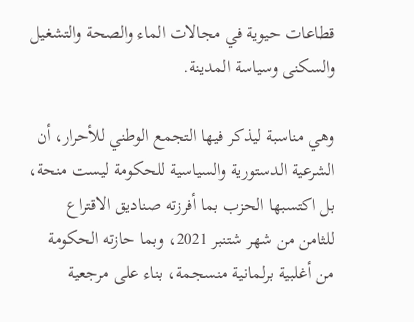قطاعات حيوية في مجالات الماء والصحة والتشغيل والسكنى وسياسة المدينة.

وهي مناسبة ليذكر فيها التجمع الوطني للأحرار، أن الشرعية الدستورية والسياسية للحكومة ليست منحة، بل اكتسبها الحزب بما أفرزته صناديق الاقتراع للثامن من شهر شتنبر 2021، وبما حازته الحكومة من أغلبية برلمانية منسجمة، بناء على مرجعية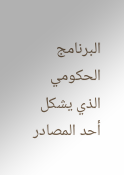البرنامج الحكومي الذي يشكل أحد المصادر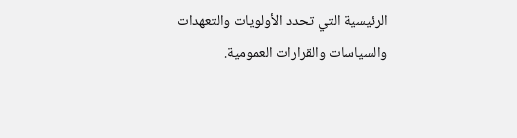الرئيسية التي تحدد الأولويات والتعهدات والسياسات والقرارات العمومية.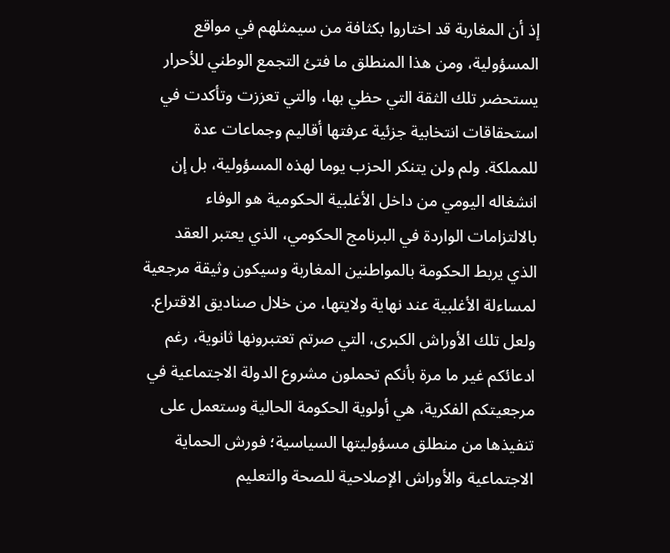إذ أن المغاربة قد اختاروا بكثافة من سيمثلهم في مواقع المسؤولية، ومن هذا المنطلق ما فتئ التجمع الوطني للأحرار يستحضر تلك الثقة التي حظي بها، والتي تعززت وتأكدت في استحقاقات انتخابية جزئية عرفتها أقاليم وجماعات عدة للمملكة. ولم ولن يتنكر الحزب يوما لهذه المسؤولية، بل إن انشغاله اليومي من داخل الأغلبية الحكومية هو الوفاء بالالتزامات الواردة في البرنامج الحكومي، الذي يعتبر العقد الذي يربط الحكومة بالمواطنين المغاربة وسيكون وثيقة مرجعية لمساءلة الأغلبية عند نهاية ولايتها، من خلال صناديق الاقتراع. ولعل تلك الأوراش الكبرى، التي صرتم تعتبرونها ثانوية، رغم ادعائكم غير ما مرة بأنكم تحملون مشروع الدولة الاجتماعية في مرجعيتكم الفكرية، هي أولوية الحكومة الحالية وستعمل على تنفيذها من منطلق مسؤوليتها السياسية؛ فورش الحماية الاجتماعية والأوراش الإصلاحية للصحة والتعليم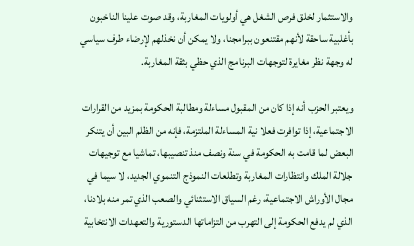والاستثمار لخلق فرص الشغل هي أولويات المغاربة، وقد صوت علينا الناخبون بأغلبية ساحقة لأنهم مقتنعون ببرامجنا، ولا يمكن أن نخذلهم لإرضاء طرف سياسي له وجهة نظر مغايرة لتوجهات البرنامج الذي حظي بثقة المغاربة.

ويعتبر الحزب أنه إذا كان من المقبول مساءلة ومطالبة الحكومة بمزيد من القرارات الاجتماعية، إذا توافرت فعلا نية المساءلة الملتزمة، فإنه من الظلم البين أن يتنكر البعض لما قامت به الحكومة في سنة ونصف منذ تنصيبها، تماشيا مع توجيهات جلالة الملك وانتظارات المغاربة وتطلعات النموذج التنموي الجديد، لا سيما في مجال الأوراش الاجتماعية، رغم السياق الاستثنائي والصعب الذي تمر منه بلادنا، الذي لم يدفع الحكومة إلى التهرب من التزاماتها الدستورية والتعهدات الانتخابية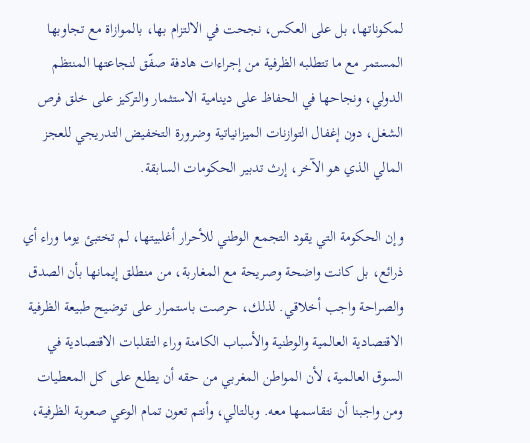لمكوناتها، بل على العكس، نجحت في الالتزام بها، بالموازاة مع تجاوبها المستمر مع ما تتطلبه الظرفية من إجراءات هادفة صفّق لنجاعتها المنتظم الدولي، ونجاحها في الحفاظ على دينامية الاستثمار والتركيز على خلق فرص الشغل، دون إغفال التوازنات الميزانياتية وضرورة التخفيض التدريجي للعجز المالي الذي هو الآخر، إرث تدبير الحكومات السابقة.

وإن الحكومة التي يقود التجمع الوطني للأحرار أغلبيتها، لم تختبئ يوما وراء أي ذرائع، بل كانت واضحة وصريحة مع المغاربة، من منطلق إيمانها بأن الصدق والصراحة واجب أخلاقي. لذلك، حرصت باستمرار على توضيح طبيعة الظرفية الاقتصادية العالمية والوطنية والأسباب الكامنة وراء التقلبات الاقتصادية في السوق العالمية، لأن المواطن المغربي من حقه أن يطلع على كل المعطيات ومن واجبنا أن نتقاسمها معه. وبالتالي، وأنتم تعون تمام الوعي صعوبة الظرفية،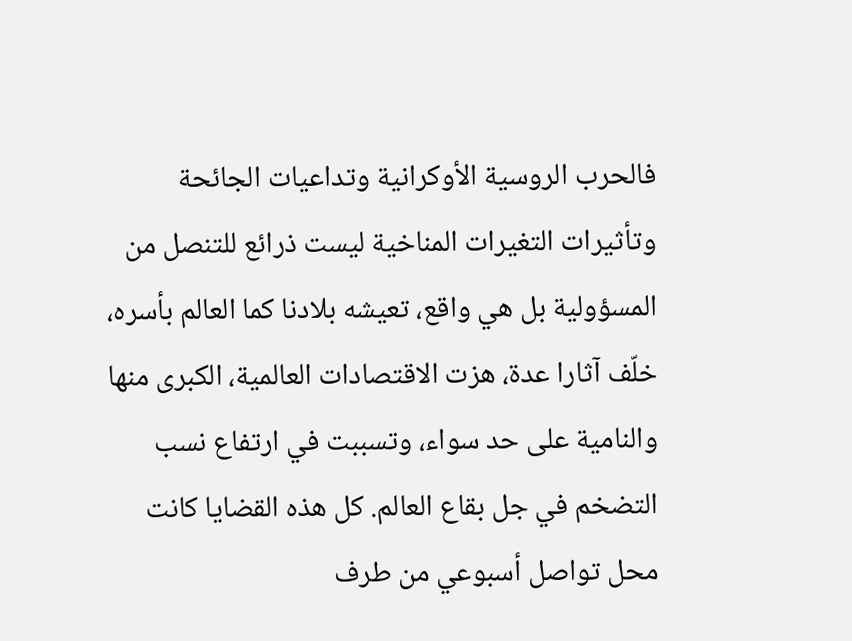فالحرب الروسية الأوكرانية وتداعيات الجائحة وتأثيرات التغيرات المناخية ليست ذرائع للتنصل من المسؤولية بل هي واقع، تعيشه بلادنا كما العالم بأسره، خلّف آثارا عدة، هزت الاقتصادات العالمية، الكبرى منها والنامية على حد سواء، وتسببت في ارتفاع نسب التضخم في جل بقاع العالم. كل هذه القضايا كانت محل تواصل أسبوعي من طرف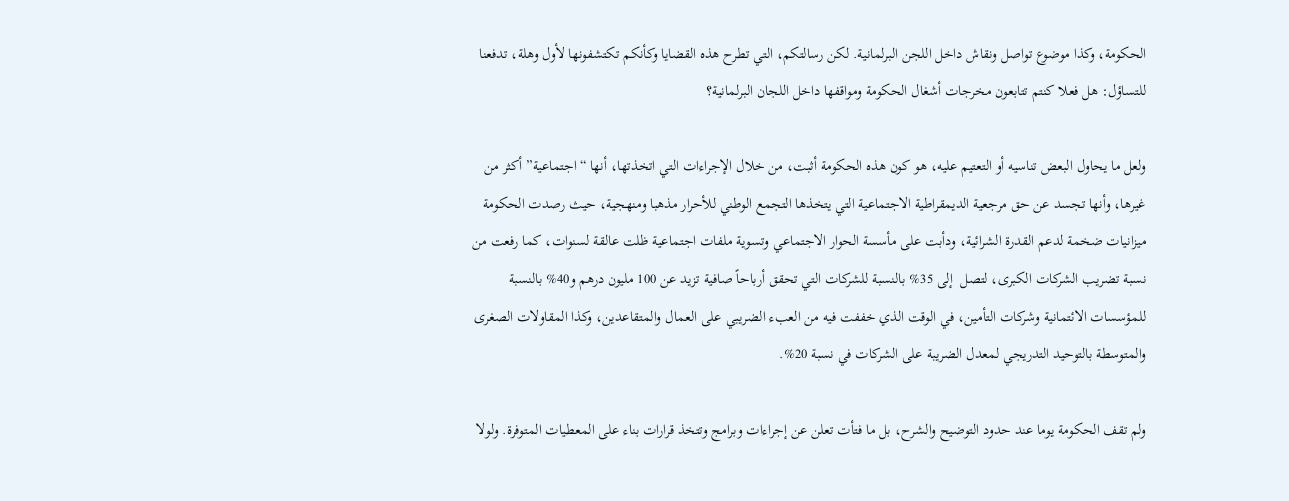الحكومة، وكذا موضوع تواصل ونقاش داخل اللجن البرلمانية. لكن رسالتكم، التي تطرح هذه القضايا وكأنكم تكتشفونها لأول وهلة، تدفعنا للتساؤل: هل فعلا كنتم تتابعون مخرجات أشغال الحكومة ومواقفها داخل اللجان البرلمانية؟

ولعل ما يحاول البعض تناسيه أو التعتيم عليه، هو كون هذه الحكومة أثبت، من خلال الإجراءات التي اتخذتها، أنها “اجتماعية” أكثر من غيرها، وأنها تجسد عن حق مرجعية الديمقراطية الاجتماعية التي يتخذها التجمع الوطني للأحرار مذهبا ومنهجية، حيث رصدت الحكومة ميزانيات ضخمة لدعم القدرة الشرائية، ودأبت على مأسسة الحوار الاجتماعي وتسوية ملفات اجتماعية ظلت عالقة لسنوات، كما رفعت من نسبة تضريب الشركات الكبرى، لتصل  إلى 35% بالنسبة للشركات التي تحقق أرباحاً صافية تزيد عن 100 مليون درهم و40% بالنسبة للمؤسسات الائتمانية وشركات التأمين، في الوقت الذي خففت فيه من العبء الضريبي على العمال والمتقاعدين، وكذا المقاولات الصغرى والمتوسطة بالتوحيد التدريجي لمعدل الضريبة على الشركات في نسبة 20%.

ولم تقف الحكومة يوما عند حدود التوضيح والشرح، بل ما فتأت تعلن عن إجراءات وبرامج وتتخذ قرارات بناء على المعطيات المتوفرة. ولولا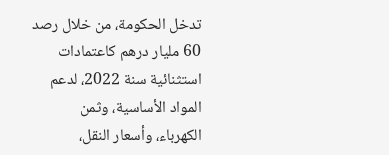تدخل الحكومة، من خلال رصد 60 مليار درهم كاعتمادات استثنائية سنة 2022، لدعم المواد الأساسية، وثمن الكهرباء، وأسعار النقل،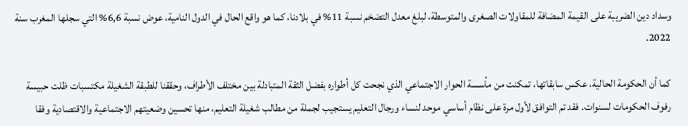وسداد دين الضريبة على القيمة المضافة للمقاولات الصغرى والمتوسطة، لبلغ معدل التضخم نسبة 11% في بلادنا، كما هو واقع الحال في الدول النامية، عوض نسبة 6,6% التي سجلها المغرب سنة 2022.

كما أن الحكومة الحالية، عكس سابقاتها، تمكنت من مأسسة الحوار الاجتماعي الذي نجحت كل أطواره بفضل الثقة المتبادلة بين مختلف الأطراف، وحققنا للطبقة الشغيلة مكتسبات ظلت حبيسة رفوف الحكومات لسنوات. فقد تم التوافق لأول مرة على نظام أساسي موحد لنساء ورجال التعليم يستجيب لجملة من مطالب شغيلة التعليم، منها تحسين وضعيتهم الاجتماعية والاقتصادية وفقا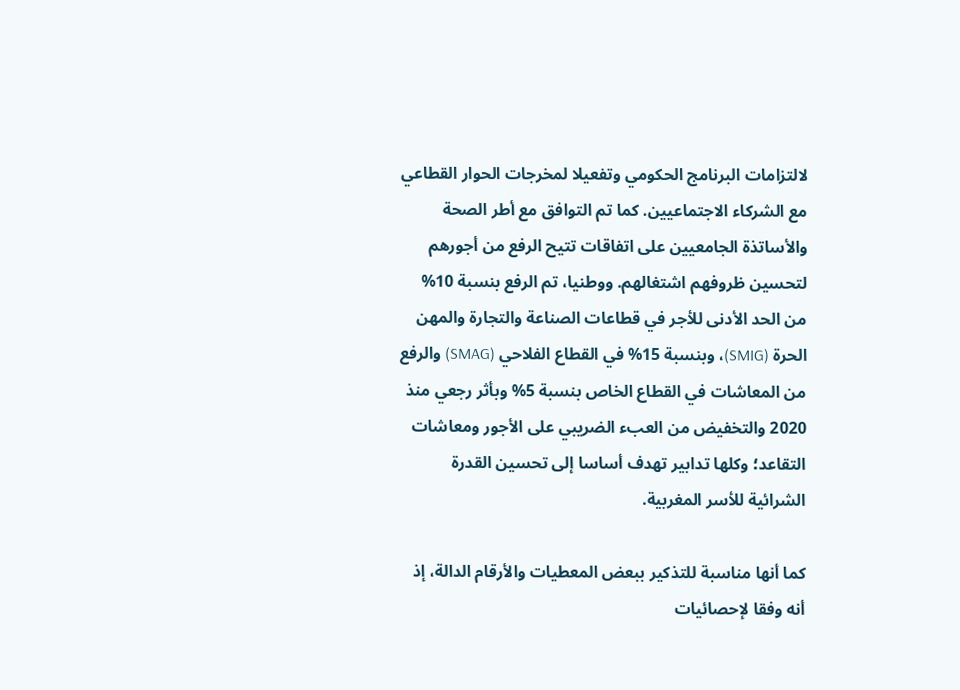لالتزامات البرنامج الحكومي وتفعيلا لمخرجات الحوار القطاعي مع الشركاء الاجتماعيين. كما تم التوافق مع أطر الصحة والأساتذة الجامعيين على اتفاقات تتيح الرفع من أجورهم لتحسين ظروفهم اشتغالهم. ووطنيا، تم الرفع بنسبة 10%  من الحد الأدنى للأجر في قطاعات الصناعة والتجارة والمهن الحرة (SMIG)، وبنسبة 15% في القطاع الفلاحي (SMAG) والرفع من المعاشات في القطاع الخاص بنسبة 5% وبأثر رجعي منذ 2020 والتخفيض من العبء الضريبي على الأجور ومعاشات التقاعد؛ وكلها تدابير تهدف أساسا إلى تحسين القدرة الشرائية للأسر المغربية.

كما أنها مناسبة للتذكير ببعض المعطيات والأرقام الدالة، إذ أنه وفقا لإحصائيات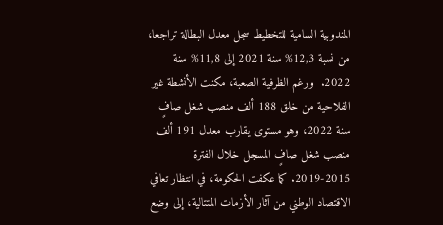المندوبية السامية للتخطيط سجل معدل البطالة تراجعا، من نسبة 12,3% سنة 2021 إلى 11,8% سنة 2022.  ورغم الظرفية الصعبة، مكنت الأنشطة غير الفلاحية من خلق 188 ألف منصب شغل صافٍ سنة 2022، وهو مستوى يقارب معدل 191 ألف منصب شغل صافٍ المسجل خلال الفترة 2015-2019. كما عكفت الحكومة، في انتظار تعافي الاقتصاد الوطني من آثار الأزمات المتتالية، إلى وضع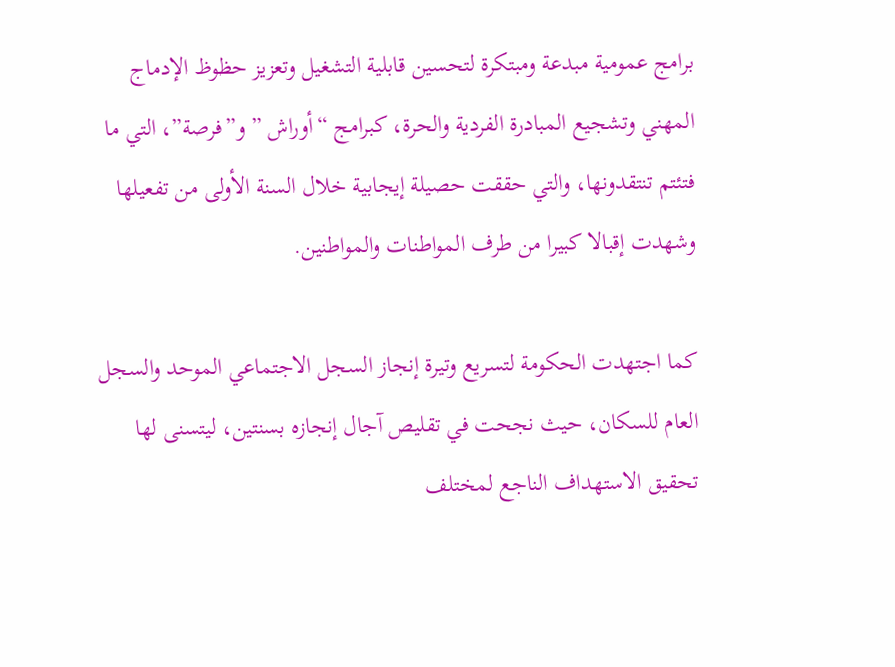برامج عمومية مبدعة ومبتكرة لتحسين قابلية التشغيل وتعزيز حظوظ الإدماج المهني وتشجيع المبادرة الفردية والحرة، كبرامج “أوراش ” و”فرصة”، التي ما فتئتم تنتقدونها، والتي حققت حصيلة إيجابية خلال السنة الأولى من تفعيلها وشهدت إقبالا كبيرا من طرف المواطنات والمواطنين.

كما اجتهدت الحكومة لتسريع وتيرة إنجاز السجل الاجتماعي الموحد والسجل العام للسكان، حيث نجحت في تقليص آجال إنجازه بسنتين، ليتسنى لها تحقيق الاستهداف الناجع لمختلف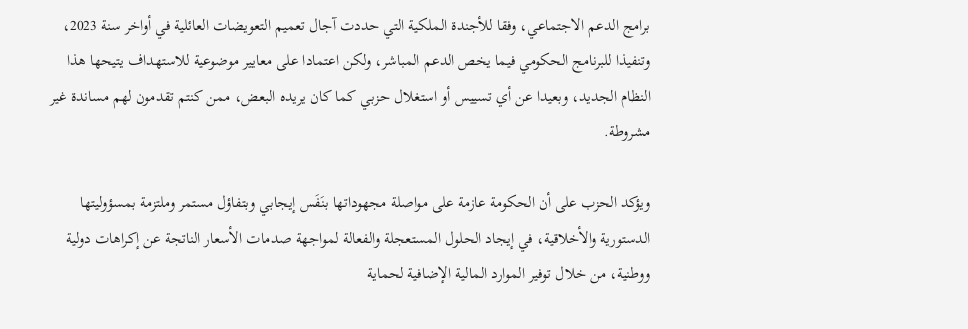برامج الدعم الاجتماعي، وفقا للأجندة الملكية التي حددت آجال تعميم التعويضات العائلية في أواخر سنة 2023، وتنفيذا للبرنامج الحكومي فيما يخص الدعم المباشر، ولكن اعتمادا على معايير موضوعية للاستهداف يتيحها هذا النظام الجديد، وبعيدا عن أي تسييس أو استغلال حزبي كما كان يريده البعض، ممن كنتم تقدمون لهم مساندة غير مشروطة.

ويؤكد الحزب على أن الحكومة عازمة على مواصلة مجهوداتها بنَفَس إيجابي وبتفاؤل مستمر وملتزمة بمسؤوليتها الدستورية والأخلاقية، في إيجاد الحلول المستعجلة والفعالة لمواجهة صدمات الأسعار الناتجة عن إكراهات دولية ووطنية، من خلال توفير الموارد المالية الإضافية لحماية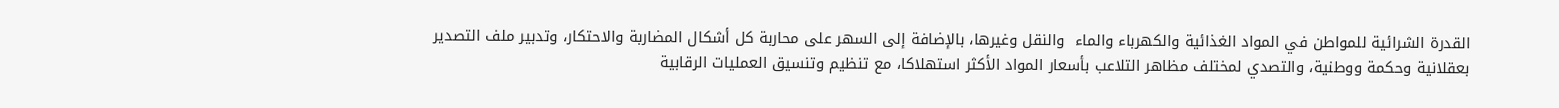القدرة الشرائية للمواطن في المواد الغذائية والكهرباء والماء  والنقل وغيرها، بالإضافة إلى السهر على محاربة كل أشكال المضاربة والاحتكار، وتدبير ملف التصدير بعقلانية وحكمة ووطنية، والتصدي لمختلف مظاهر التلاعب بأسعار المواد الأكثر استهلاكا، مع تنظيم وتنسيق العمليات الرقابية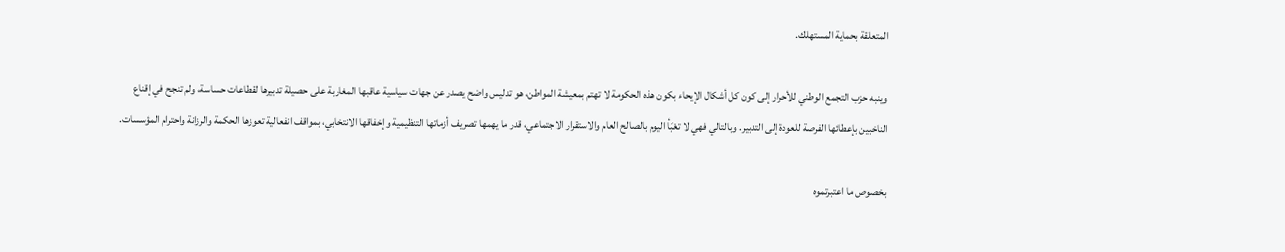المتعلقة بحماية المستهلك.

وينبه حزب التجمع الوطني للأحرار إلى كون كل أشكال الإيحاء بكون هذه الحكومة لا تهتم بمعيشة المواطن، هو تدليس واضح يصدر عن جهات سياسية عاقبها المغاربة على حصيلة تدبيرها لقطاعات حساسة، ولم تنجح في إقناع الناخبين بإعطائها الفرصة للعودة إلى التدبير. وبالتالي فهي لا تعْبَأ اليوم بالصالح العام والاستقرار الاجتماعي، قدر ما يهمها تصريف أزماتها التنظيمية وإخفاقها الانتخابي، بمواقف انفعالية تعوزها الحكمة والرزانة واحترام المؤسسات.

بخصوص ما اعتبرتموه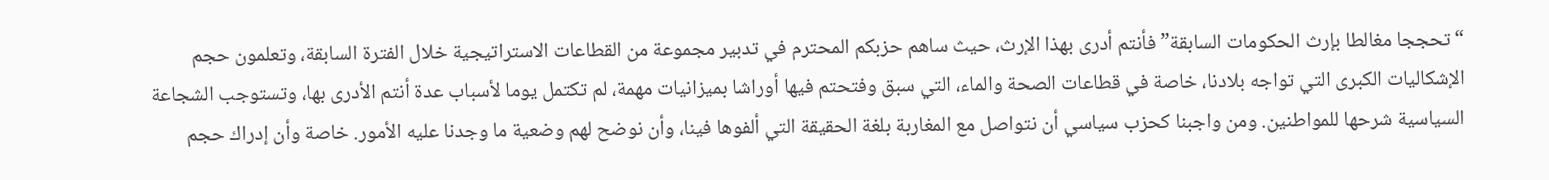“تحججا مغالطا بإرث الحكومات السابقة” فأنتم أدرى بهذا الإرث، حيث ساهم حزبكم المحترم في تدبير مجموعة من القطاعات الاستراتيجية خلال الفترة السابقة، وتعلمون حجم الإشكاليات الكبرى التي تواجه بلادنا، خاصة في قطاعات الصحة والماء، التي سبق وفتحتم فيها أوراشا بميزانيات مهمة، لم تكتمل يوما لأسباب عدة أنتم الأدرى بها، وتستوجب الشجاعة السياسية شرحها للمواطنين. ومن واجبنا كحزب سياسي أن نتواصل مع المغاربة بلغة الحقيقة التي ألفوها فينا، وأن نوضح لهم وضعية ما وجدنا عليه الأمور. خاصة وأن إدراك حجم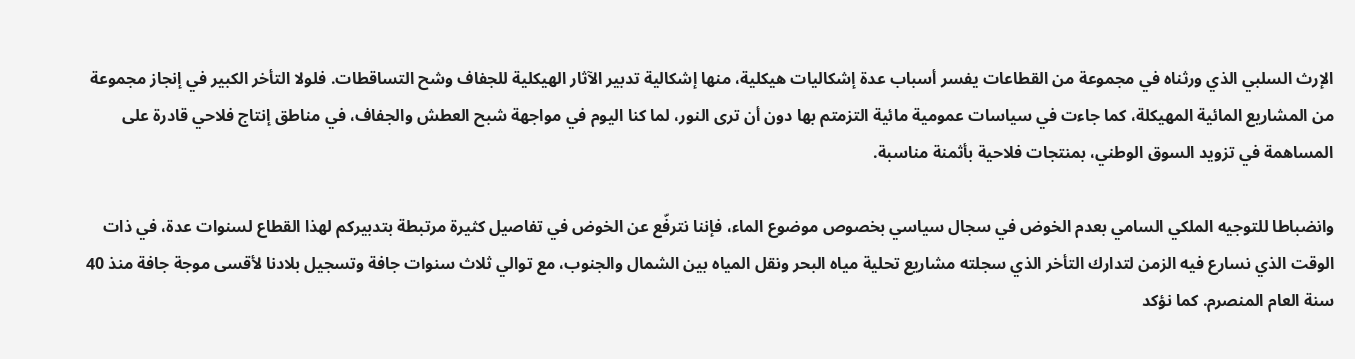الإرث السلبي الذي ورثناه في مجموعة من القطاعات يفسر أسباب عدة إشكاليات هيكلية، منها إشكالية تدبير الآثار الهيكلية للجفاف وشح التساقطات. فلولا التأخر الكبير في إنجاز مجموعة من المشاريع المائية المهيكلة، كما جاءت في سياسات عمومية مائية التزمتم بها دون أن ترى النور، لما كنا اليوم في مواجهة شبح العطش والجفاف، في مناطق إنتاج فلاحي قادرة على المساهمة في تزويد السوق الوطني، بمنتجات فلاحية بأثمنة مناسبة.

وانضباطا للتوجيه الملكي السامي بعدم الخوض في سجال سياسي بخصوص موضوع الماء، فإننا نترفّع عن الخوض في تفاصيل كثيرة مرتبطة بتدبيركم لهذا القطاع لسنوات عدة، في ذات الوقت الذي نسارع فيه الزمن لتدارك التأخر الذي سجلته مشاريع تحلية مياه البحر ونقل المياه بين الشمال والجنوب، مع توالي ثلاث سنوات جافة وتسجيل بلادنا لأقسى موجة جافة منذ 40 سنة العام المنصرم. كما نؤكد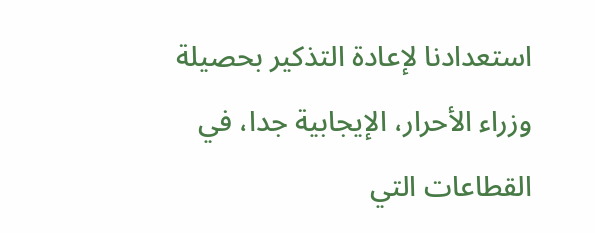استعدادنا لإعادة التذكير بحصيلة وزراء الأحرار، الإيجابية جدا، في القطاعات التي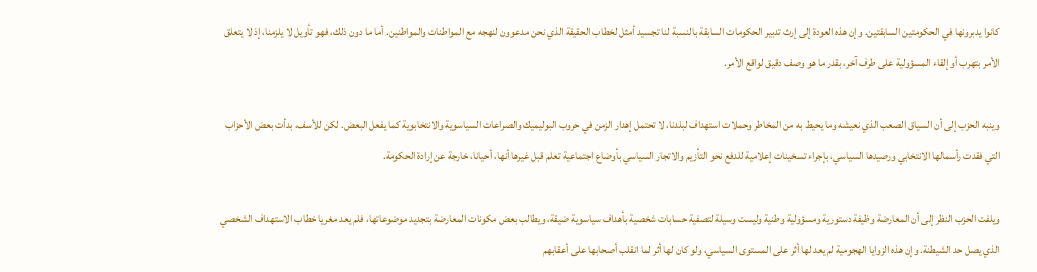كانوا يدبرونها في الحكومتين السابقتين. وإن هذه العودة إلى إرث تدبير الحكومات السابقة بالنسبة لنا تجسيد أمثل لخطاب الحقيقة الذي نحن مدعوون لنهجه مع المواطنات والمواطنين. أما ما دون ذلك، فهو تأويل لا يلزمنا، إذ لا يتعلق الأمر بتهرب أو إلقاء المسؤولية على طرف آخر، بقدر ما هو وصف دقيق لواقع الأمر.

وينبه الحزب إلى أن السياق الصعب الذي نعيشه وما يحيط به من المخاطر وحملات استهداف لبلدنا، لا تحتمل إهدار الزمن في حروب البوليميك والصراعات السياسوية والانتخابوية كما يفعل البعض. لكن للأسف، بدأت بعض الأحزاب التي فقدت رأسمالها الانتخابي ورصيدها السياسي، بإجراء تسخينات إعلامية للدفع نحو التأزيم والاتجار السياسي بأوضاع اجتماعية تعلم قبل غيرها أنها، أحيانا، خارجة عن إرادة الحكومة.

ويلفت الحزب النظر إلى أن المعارضة وظيفة دستورية ومسؤولية وطنية وليست وسيلة لتصفية حسابات شخصية بأهداف سياسوية ضيقة، ويطالب بعض مكونات المعارضة بتجديد موضوعاتها، فلم يعد مغريا خطاب الاستهداف الشخصي الذي يصل حد الشيطنة. وإن هذه الزوايا الهجومية لم يعد لها أثر على المستوى السياسي، ولو كان لها أثر لما انقلب أصحابها على أعقابهم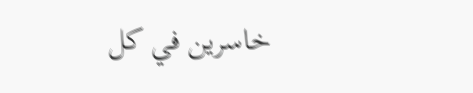خاسرين في كل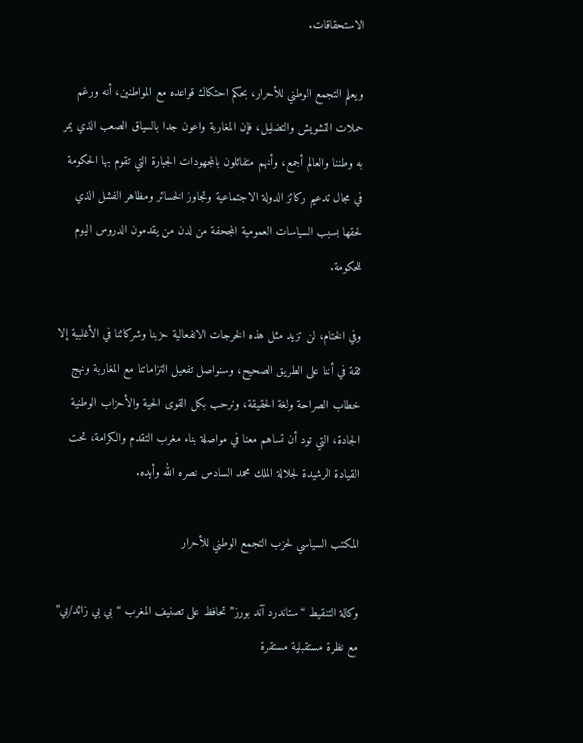الاستحقاقات.

ويعلم التجمع الوطني للأحرار، بحكم احتكاك قواعده مع المواطنين، أنه ورغم حملات التشويش والتضليل، فإن المغاربة واعون جدا بالسياق الصعب الذي يمر به وطننا والعالم أجمع، وأنهم متفائلون بالمجهودات الجبارة التي تقوم بها الحكومة في مجال تدعيم ركائز الدولة الاجتماعية وتجاوز الخسائر ومظاهر الفشل الذي لحقها بسبب السياسات العمومية المجحفة من لدن من يقدمون الدروس اليوم للحكومة.

وفي الختام، لن تزيد مثل هذه الخرجات الانفعالية حزبنا وشركائنا في الأغلبية إلا ثقة في أننا على الطريق الصحيح، وسنواصل تفعيل التزاماتنا مع المغاربة ونهج خطاب الصراحة ولغة الحقيقة، ونرحب بكل القوى الحية والأحزاب الوطنية الجادة، التي تود أن تساهم معنا في مواصلة بناء مغرب التقدم والكرامة، تحت القيادة الرشيدة لجلالة الملك محمد السادس نصره الله وأيده.

المكتب السياسي لحزب التجمع الوطني للأحرار

وكالة التنقيط “ستاندرد آند بورز” تحافظ على تصنيف المغرب “بي بي زائد/بي” مع نظرة مستقبلية مستقرة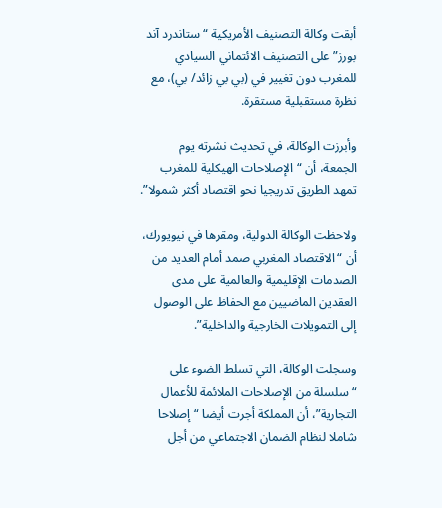أبقت وكالة التصنيف الأمريكية “ستاندرد آند بورز” على التصنيف الائتماني السيادي للمغرب دون تغيير في (بي بي زائد/ بي)، مع نظرة مستقبلية مستقرة.

وأبرزت الوكالة، في تحديث نشرته يوم الجمعة، أن “الإصلاحات الهيكلية للمغرب تمهد الطريق تدريجيا نحو اقتصاد أكثر شمولا”.

ولاحظت الوكالة الدولية، ومقرها في نيويورك، أن “الاقتصاد المغربي صمد أمام العديد من الصدمات الإقليمية والعالمية على مدى العقدين الماضيين مع الحفاظ على الوصول إلى التمويلات الخارجية والداخلية”.

وسجلت الوكالة، التي تسلط الضوء على “سلسلة من الإصلاحات الملائمة للأعمال التجارية”، أن المملكة أجرت أيضا “إصلاحا شاملا لنظام الضمان الاجتماعي من أجل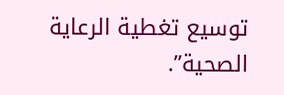توسيع تغطية الرعاية الصحية”.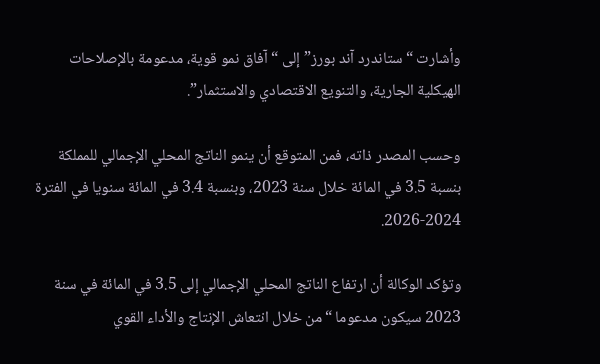وأشارت “ستاندرد آند بورز” إلى “آفاق نمو قوية، مدعومة بالإصلاحات الهيكلية الجارية، والتنويع الاقتصادي والاستثمار”.

وحسب المصدر ذاته، فمن المتوقع أن ينمو الناتج المحلي الإجمالي للمملكة بنسبة 3.5 في المائة خلال سنة 2023، وبنسبة 3.4 في المائة سنويا في الفترة 2024-2026.

وتؤكد الوكالة أن ارتفاع الناتج المحلي الإجمالي إلى 3.5 في المائة في سنة 2023 سيكون مدعوما “من خلال انتعاش الإنتاج والأداء القوي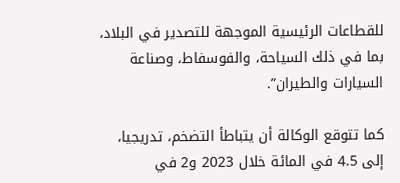للقطاعات الرئيسية الموجهة للتصدير في البلاد، بما في ذلك السياحة، والفوسفاط، وصناعة السيارات والطيران”.

كما تتوقع الوكالة أن يتباطأ التضخم، تدريجيا، إلى 4.5 في المائة خلال 2023 و2 في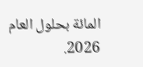المائة بحلول العام 2026.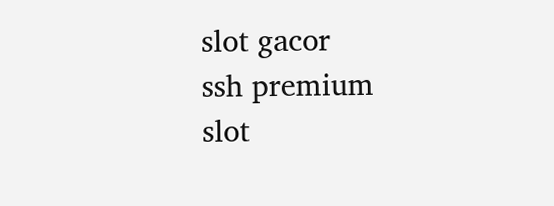slot gacor
ssh premium
slot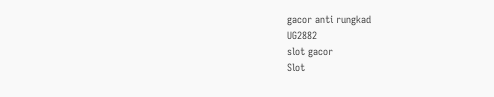gacor anti rungkad
UG2882
slot gacor
Slot